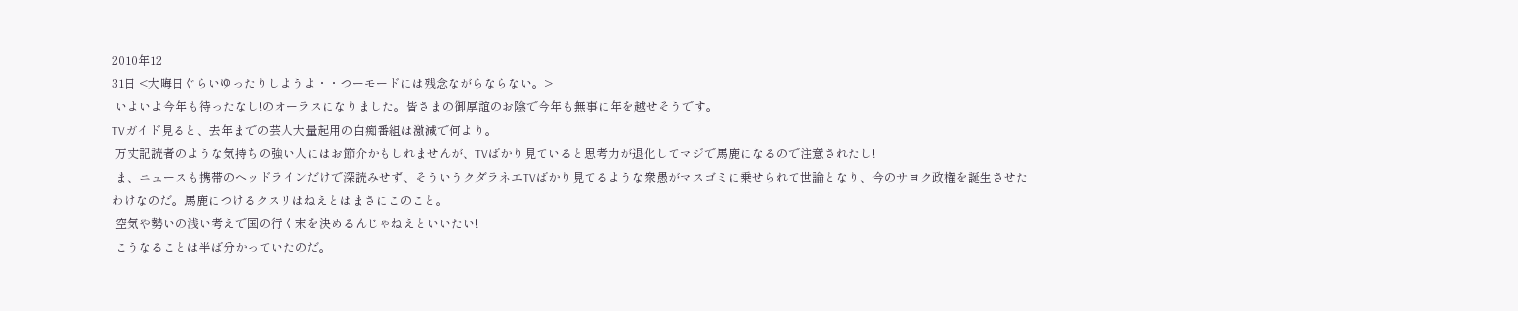2010年12
31日 <大晦日ぐらいゆったりしようよ・・つーモードには残念ながらならない。>
 いよいよ今年も待ったなし!のオーラスになりました。皆さまの御厚誼のお陰で今年も無事に年を越せそうです。
TVガイド見ると、去年までの芸人大量起用の白痴番組は激減で何より。
 万丈記読者のような気持ちの強い人にはお節介かもしれませんが、TVばかり見ていると思考力が退化してマジで馬鹿になるので注意されたし!
 ま、ニュースも携帯のヘッドラインだけで深読みせず、そういうクダラネエTVばかり見てるような衆愚がマスゴミに乗せられて世論となり、今のサヨク政権を誕生させたわけなのだ。馬鹿につけるクスリはねえとはまさにこのこと。
 空気や勢いの浅い考えで国の行く末を決めるんじゃねえといいたい!
 こうなることは半ば分かっていたのだ。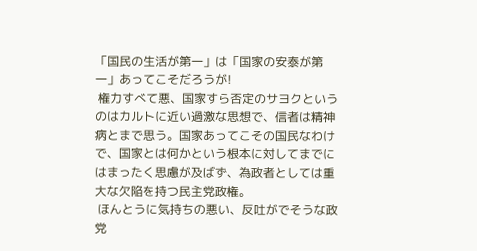「国民の生活が第一」は「国家の安泰が第一」あってこそだろうが!
 権力すべて悪、国家すら否定のサヨクというのはカルトに近い過激な思想で、信者は精神病とまで思う。国家あってこその国民なわけで、国家とは何かという根本に対してまでにはまったく思慮が及ばず、為政者としては重大な欠陥を持つ民主党政権。
 ほんとうに気持ちの悪い、反吐がでそうな政党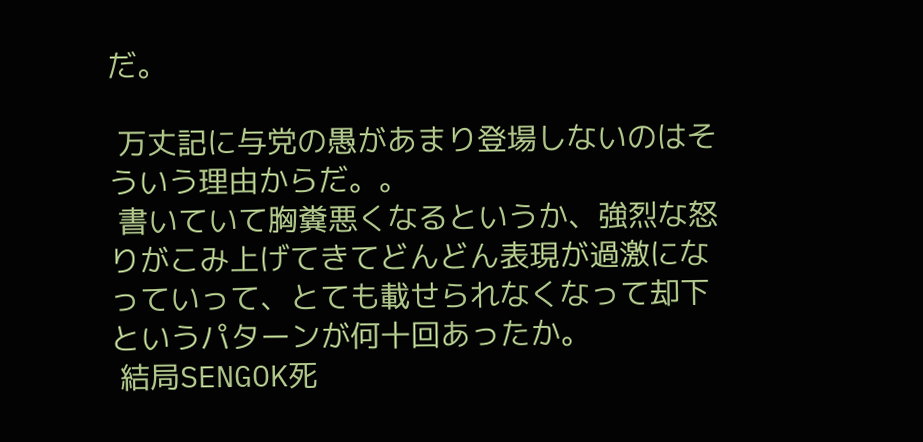だ。

 万丈記に与党の愚があまり登場しないのはそういう理由からだ。。
 書いていて胸糞悪くなるというか、強烈な怒りがこみ上げてきてどんどん表現が過激になっていって、とても載せられなくなって却下というパターンが何十回あったか。
 結局SENGOK死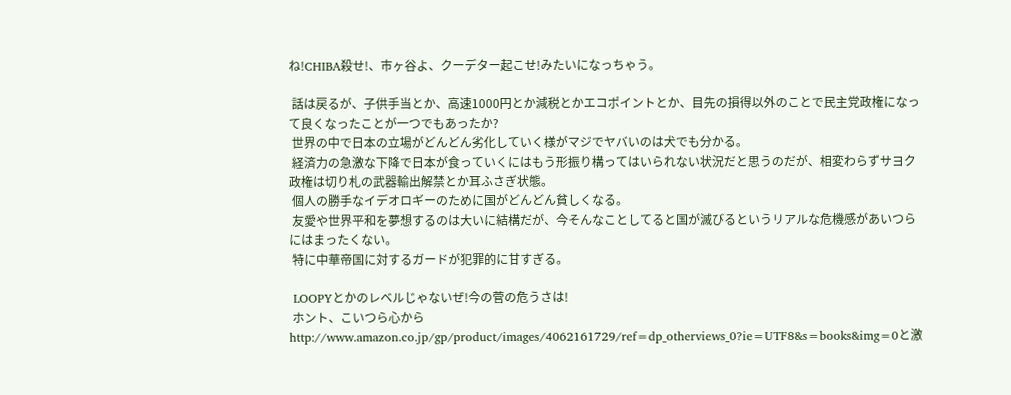ね!CHIBA殺せ!、市ヶ谷よ、クーデター起こせ!みたいになっちゃう。

 話は戻るが、子供手当とか、高速1000円とか減税とかエコポイントとか、目先の損得以外のことで民主党政権になって良くなったことが一つでもあったか?
 世界の中で日本の立場がどんどん劣化していく様がマジでヤバいのは犬でも分かる。
 経済力の急激な下降で日本が食っていくにはもう形振り構ってはいられない状況だと思うのだが、相変わらずサヨク政権は切り札の武器輸出解禁とか耳ふさぎ状態。
 個人の勝手なイデオロギーのために国がどんどん貧しくなる。
 友愛や世界平和を夢想するのは大いに結構だが、今そんなことしてると国が滅びるというリアルな危機感があいつらにはまったくない。
 特に中華帝国に対するガードが犯罪的に甘すぎる。

 LOOPYとかのレベルじゃないぜ!今の菅の危うさは!
 ホント、こいつら心からhttp://www.amazon.co.jp/gp/product/images/4062161729/ref=dp_otherviews_0?ie=UTF8&s=books&img=0と激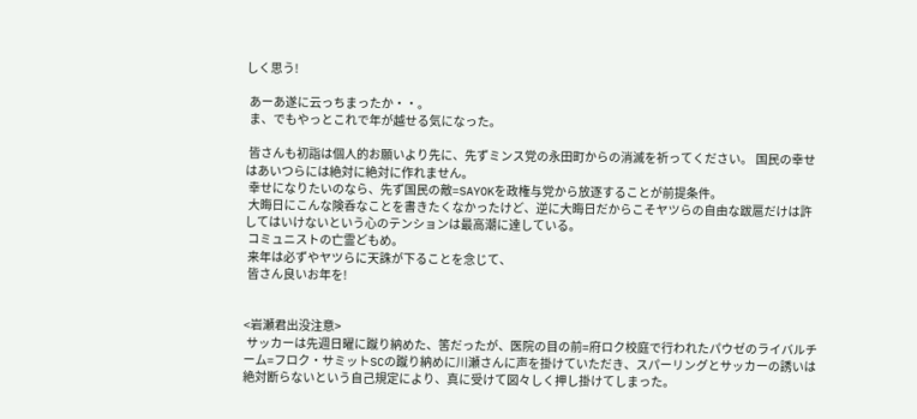しく思う!

 あーあ遂に云っちまったか・・。
 ま、でもやっとこれで年が越せる気になった。

 皆さんも初詣は個人的お願いより先に、先ずミンス党の永田町からの消滅を祈ってください。 国民の幸せはあいつらには絶対に絶対に作れません。
 幸せになりたいのなら、先ず国民の敵=SAYOKを政権与党から放逐することが前提条件。
 大晦日にこんな険呑なことを書きたくなかったけど、逆に大晦日だからこそヤツらの自由な跋扈だけは許してはいけないという心のテンションは最高潮に達している。
 コミュニストの亡霊どもめ。
 来年は必ずやヤツらに天誅が下ることを念じて、
 皆さん良いお年を!


<岩瀬君出没注意>
 サッカーは先週日曜に蹴り納めた、筈だったが、医院の目の前=府ロク校庭で行われたパウゼのライバルチーム=フロク・サミットSCの蹴り納めに川瀬さんに声を掛けていただき、スパーリングとサッカーの誘いは絶対断らないという自己規定により、真に受けて図々しく押し掛けてしまった。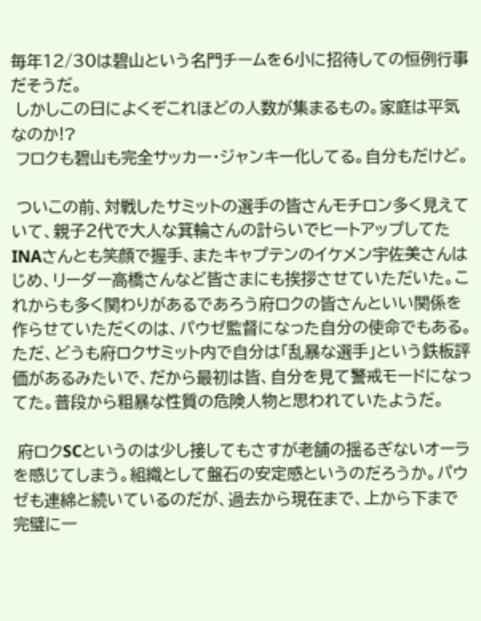毎年12/30は碧山という名門チームを6小に招待しての恒例行事だそうだ。
 しかしこの日によくぞこれほどの人数が集まるもの。家庭は平気なのか!?
 フロクも碧山も完全サッカー・ジャンキー化してる。自分もだけど。

 ついこの前、対戦したサミットの選手の皆さんモチロン多く見えていて、親子2代で大人な箕輪さんの計らいでヒートアップしてたINAさんとも笑顔で握手、またキャプテンのイケメン宇佐美さんはじめ、リーダー高橋さんなど皆さまにも挨拶させていただいた。これからも多く関わりがあるであろう府ロクの皆さんといい関係を作らせていただくのは、パウゼ監督になった自分の使命でもある。ただ、どうも府ロクサミット内で自分は「乱暴な選手」という鉄板評価があるみたいで、だから最初は皆、自分を見て警戒モードになってた。普段から粗暴な性質の危険人物と思われていたようだ。

 府ロクSCというのは少し接してもさすが老舗の揺るぎないオーラを感じてしまう。組織として盤石の安定感というのだろうか。パウゼも連綿と続いているのだが、過去から現在まで、上から下まで完璧に一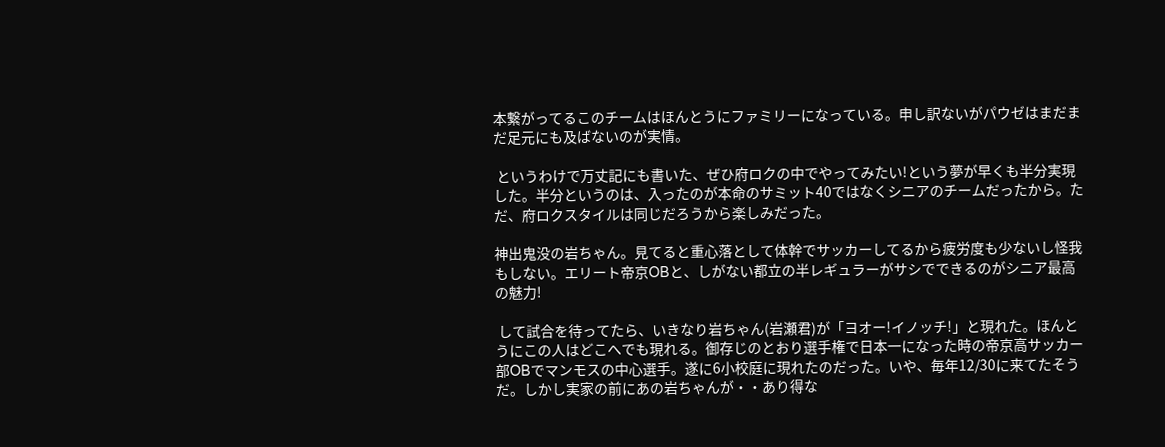本繋がってるこのチームはほんとうにファミリーになっている。申し訳ないがパウゼはまだまだ足元にも及ばないのが実情。

 というわけで万丈記にも書いた、ぜひ府ロクの中でやってみたい!という夢が早くも半分実現した。半分というのは、入ったのが本命のサミット40ではなくシニアのチームだったから。ただ、府ロクスタイルは同じだろうから楽しみだった。

神出鬼没の岩ちゃん。見てると重心落として体幹でサッカーしてるから疲労度も少ないし怪我もしない。エリート帝京OBと、しがない都立の半レギュラーがサシでできるのがシニア最高の魅力!

 して試合を待ってたら、いきなり岩ちゃん(岩瀬君)が「ヨオー!イノッチ!」と現れた。ほんとうにこの人はどこへでも現れる。御存じのとおり選手権で日本一になった時の帝京高サッカー部OBでマンモスの中心選手。遂に6小校庭に現れたのだった。いや、毎年12/30に来てたそうだ。しかし実家の前にあの岩ちゃんが・・あり得な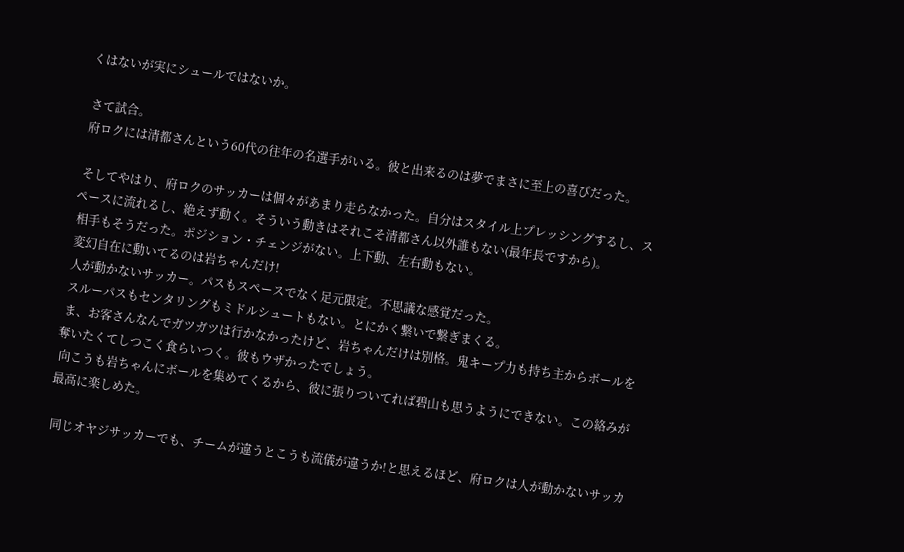くはないが実にシュールではないか。

 さて試合。
 府ロクには清都さんという60代の往年の名選手がいる。彼と出来るのは夢でまさに至上の喜びだった。

 そしてやはり、府ロクのサッカーは個々があまり走らなかった。自分はスタイル上プレッシングするし、スペースに流れるし、絶えず動く。そういう動きはそれこそ清都さん以外誰もない(最年長ですから)。
 相手もそうだった。ポジション・チェンジがない。上下動、左右動もない。
 変幻自在に動いてるのは岩ちゃんだけ!
 人が動かないサッカー。パスもスペースでなく足元限定。不思議な感覚だった。
 スルーパスもセンタリングもミドルシュートもない。とにかく繋いで繋ぎまくる。
 ま、お客さんなんでガツガツは行かなかったけど、岩ちゃんだけは別格。鬼キープ力も持ち主からボールを奪いたくてしつこく食らいつく。彼もウザかったでしょう。
 向こうも岩ちゃんにボールを集めてくるから、彼に張りついてれば碧山も思うようにできない。この絡みが最高に楽しめた。

 同じオヤジサッカーでも、チームが違うとこうも流儀が違うか!と思えるほど、府ロクは人が動かないサッカ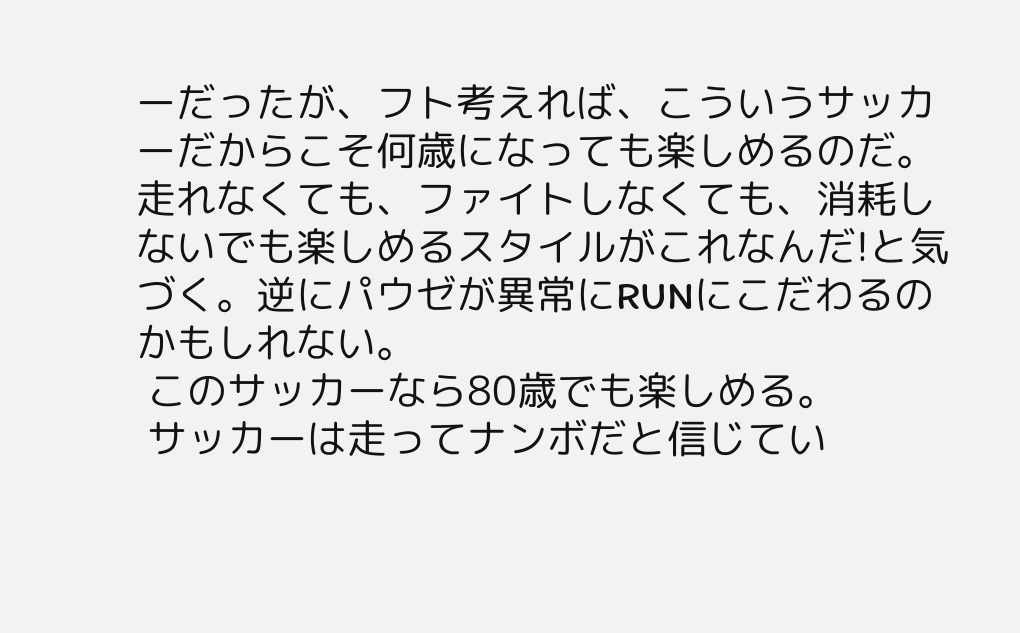ーだったが、フト考えれば、こういうサッカーだからこそ何歳になっても楽しめるのだ。走れなくても、ファイトしなくても、消耗しないでも楽しめるスタイルがこれなんだ!と気づく。逆にパウゼが異常にRUNにこだわるのかもしれない。
 このサッカーなら80歳でも楽しめる。
 サッカーは走ってナンボだと信じてい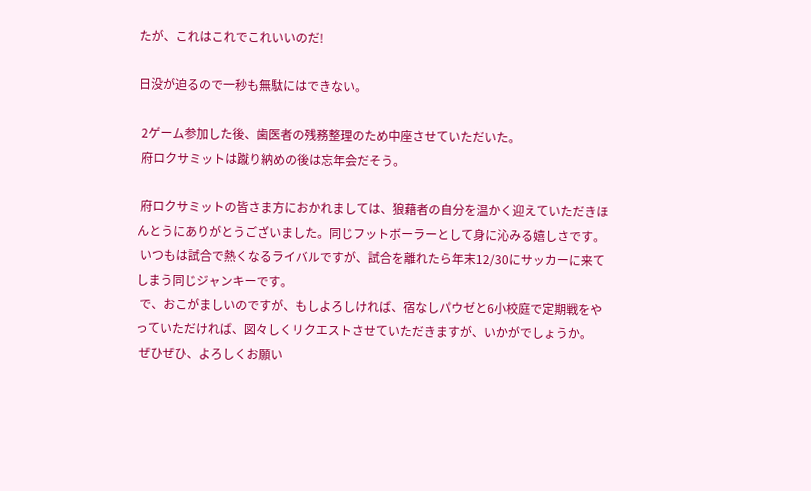たが、これはこれでこれいいのだ!

日没が迫るので一秒も無駄にはできない。

 2ゲーム参加した後、歯医者の残務整理のため中座させていただいた。
 府ロクサミットは蹴り納めの後は忘年会だそう。

 府ロクサミットの皆さま方におかれましては、狼藉者の自分を温かく迎えていただきほんとうにありがとうございました。同じフットボーラーとして身に沁みる嬉しさです。
 いつもは試合で熱くなるライバルですが、試合を離れたら年末12/30にサッカーに来てしまう同じジャンキーです。
 で、おこがましいのですが、もしよろしければ、宿なしパウゼと6小校庭で定期戦をやっていただければ、図々しくリクエストさせていただきますが、いかがでしょうか。
 ぜひぜひ、よろしくお願い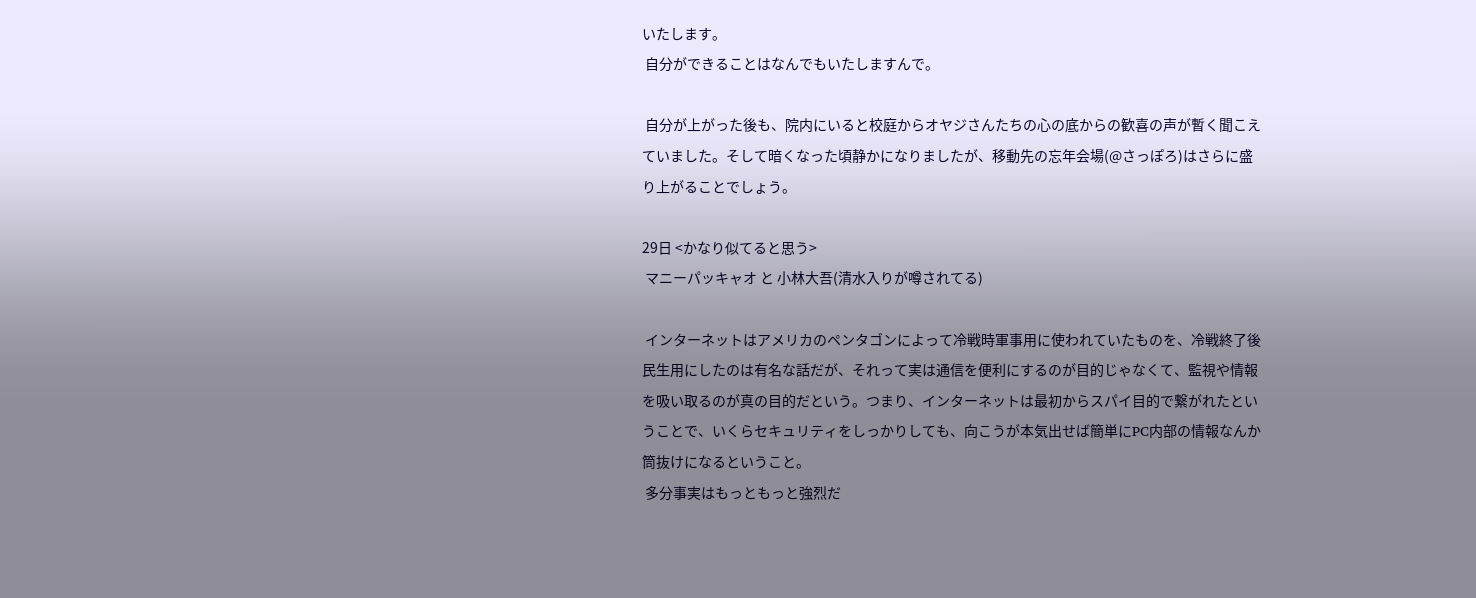いたします。
 自分ができることはなんでもいたしますんで。

 自分が上がった後も、院内にいると校庭からオヤジさんたちの心の底からの歓喜の声が暫く聞こえていました。そして暗くなった頃静かになりましたが、移動先の忘年会場(@さっぽろ)はさらに盛り上がることでしょう。

29日 <かなり似てると思う>
 マニーパッキャオ と 小林大吾(清水入りが噂されてる)

 インターネットはアメリカのペンタゴンによって冷戦時軍事用に使われていたものを、冷戦終了後民生用にしたのは有名な話だが、それって実は通信を便利にするのが目的じゃなくて、監視や情報を吸い取るのが真の目的だという。つまり、インターネットは最初からスパイ目的で繋がれたということで、いくらセキュリティをしっかりしても、向こうが本気出せば簡単にPC内部の情報なんか筒抜けになるということ。
 多分事実はもっともっと強烈だ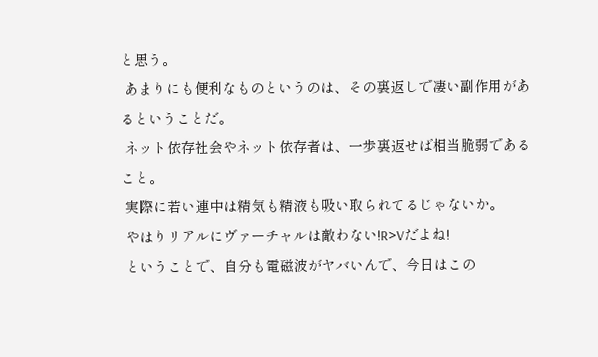と思う。
 あまりにも便利なものというのは、その裏返しで凄い副作用があるということだ。
 ネット依存社会やネット依存者は、一歩裏返せば相当脆弱であること。
 実際に若い連中は精気も精液も吸い取られてるじゃないか。
 やはりリアルにヴァーチャルは敵わない!R>Vだよね!
 ということで、自分も電磁波がヤバいんで、今日はこの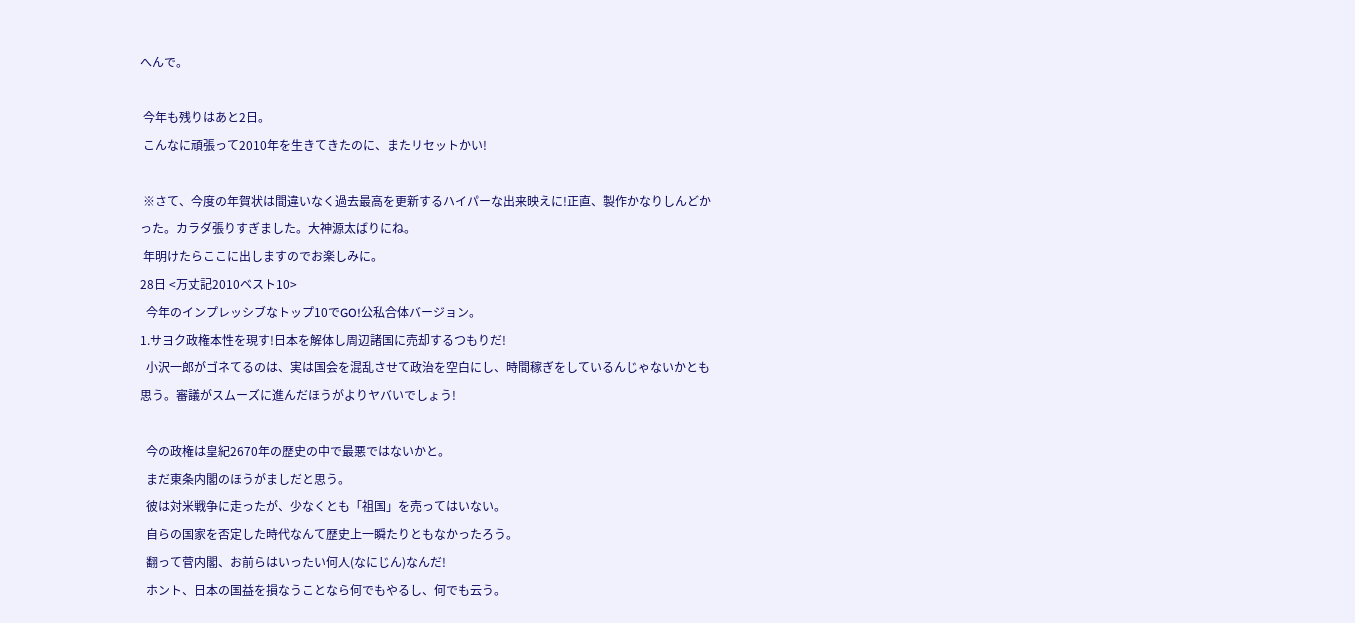へんで。

 今年も残りはあと2日。
 こんなに頑張って2010年を生きてきたのに、またリセットかい!

 ※さて、今度の年賀状は間違いなく過去最高を更新するハイパーな出来映えに!正直、製作かなりしんどかった。カラダ張りすぎました。大神源太ばりにね。
 年明けたらここに出しますのでお楽しみに。
28日 <万丈記2010ベスト10>
  今年のインプレッシブなトップ10でGO!公私合体バージョン。
1.サヨク政権本性を現す!日本を解体し周辺諸国に売却するつもりだ!
  小沢一郎がゴネてるのは、実は国会を混乱させて政治を空白にし、時間稼ぎをしているんじゃないかとも思う。審議がスムーズに進んだほうがよりヤバいでしょう!

  今の政権は皇紀2670年の歴史の中で最悪ではないかと。
  まだ東条内閣のほうがましだと思う。
  彼は対米戦争に走ったが、少なくとも「祖国」を売ってはいない。
  自らの国家を否定した時代なんて歴史上一瞬たりともなかったろう。
  翻って菅内閣、お前らはいったい何人(なにじん)なんだ!
  ホント、日本の国益を損なうことなら何でもやるし、何でも云う。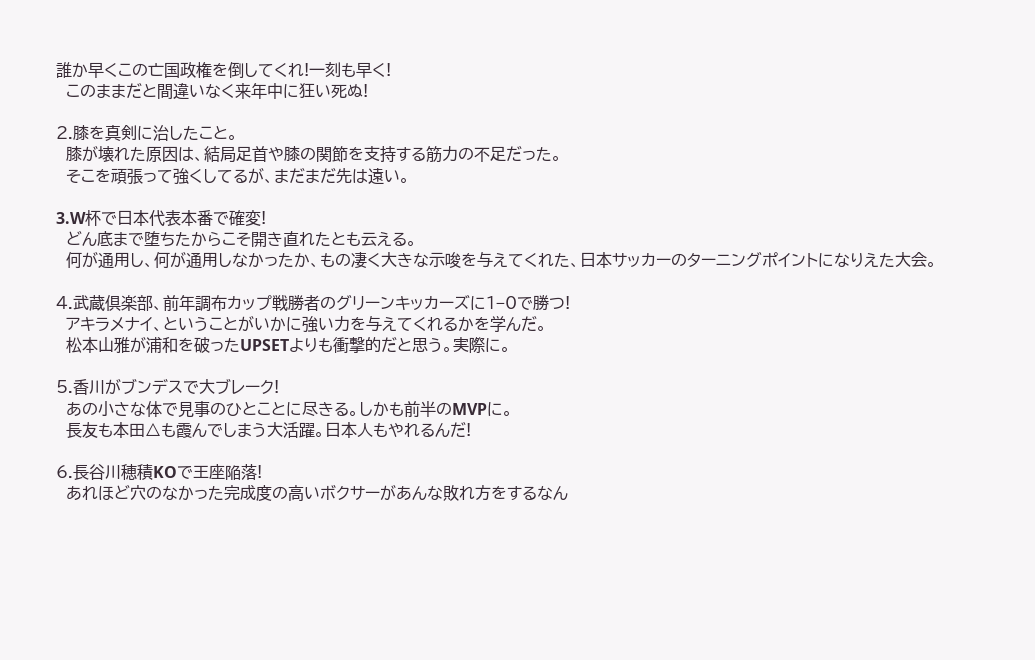誰か早くこの亡国政権を倒してくれ!一刻も早く!
  このままだと間違いなく来年中に狂い死ぬ!

2.膝を真剣に治したこと。
  膝が壊れた原因は、結局足首や膝の関節を支持する筋力の不足だった。
  そこを頑張って強くしてるが、まだまだ先は遠い。

3.W杯で日本代表本番で確変!
  どん底まで堕ちたからこそ開き直れたとも云える。
  何が通用し、何が通用しなかったか、もの凄く大きな示唆を与えてくれた、日本サッカーのターニングポイントになりえた大会。

4.武蔵倶楽部、前年調布カップ戦勝者のグリーンキッカーズに1−0で勝つ!
  アキラメナイ、ということがいかに強い力を与えてくれるかを学んだ。
  松本山雅が浦和を破ったUPSETよりも衝撃的だと思う。実際に。

5.香川がブンデスで大ブレーク!
  あの小さな体で見事のひとことに尽きる。しかも前半のMVPに。
  長友も本田△も霞んでしまう大活躍。日本人もやれるんだ!

6.長谷川穂積KOで王座陥落!
  あれほど穴のなかった完成度の高いボクサーがあんな敗れ方をするなん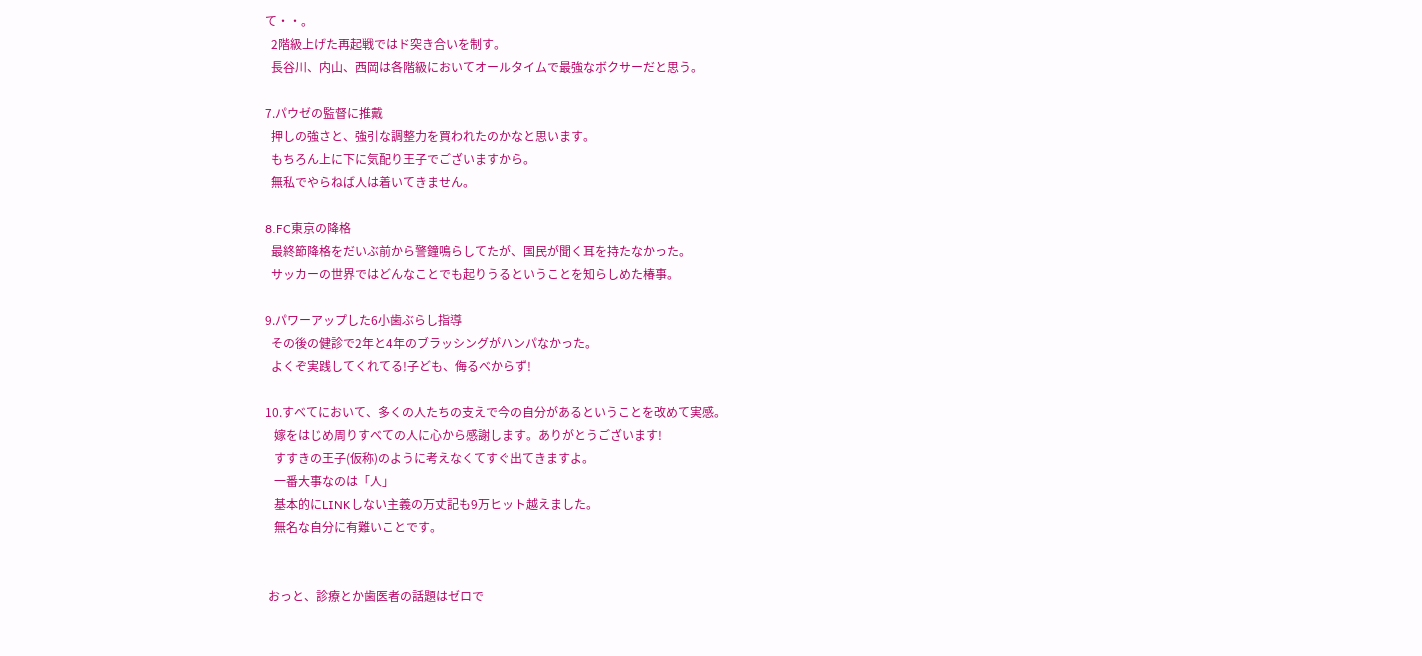て・・。
  2階級上げた再起戦ではド突き合いを制す。
  長谷川、内山、西岡は各階級においてオールタイムで最強なボクサーだと思う。

7.パウゼの監督に推戴
  押しの強さと、強引な調整力を買われたのかなと思います。
  もちろん上に下に気配り王子でございますから。
  無私でやらねば人は着いてきません。

8.FC東京の降格
  最終節降格をだいぶ前から警鐘鳴らしてたが、国民が聞く耳を持たなかった。
  サッカーの世界ではどんなことでも起りうるということを知らしめた椿事。

9.パワーアップした6小歯ぶらし指導
  その後の健診で2年と4年のブラッシングがハンパなかった。
  よくぞ実践してくれてる!子ども、侮るべからず!

10.すべてにおいて、多くの人たちの支えで今の自分があるということを改めて実感。
   嫁をはじめ周りすべての人に心から感謝します。ありがとうございます!
   すすきの王子(仮称)のように考えなくてすぐ出てきますよ。
   一番大事なのは「人」
   基本的にLINKしない主義の万丈記も9万ヒット越えました。
   無名な自分に有難いことです。


 おっと、診療とか歯医者の話題はゼロで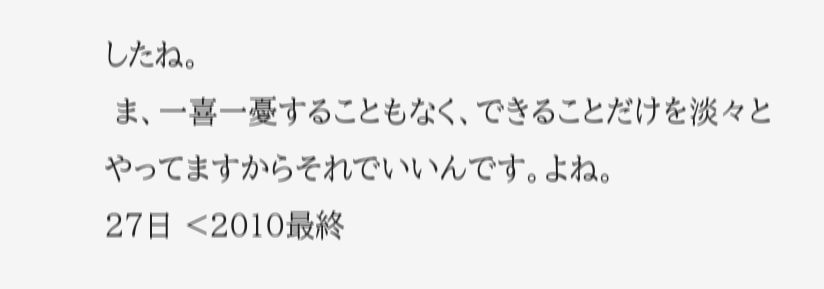したね。
 ま、一喜一憂することもなく、できることだけを淡々とやってますからそれでいいんです。よね。
27日 <2010最終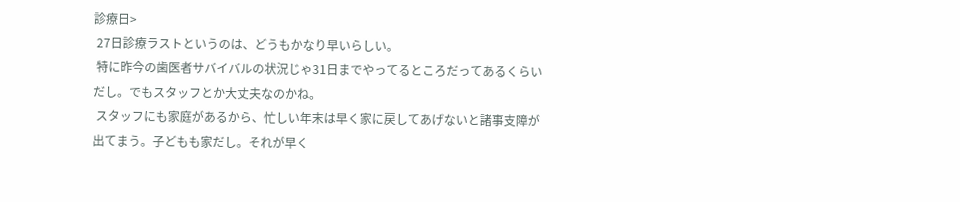診療日>
 27日診療ラストというのは、どうもかなり早いらしい。
 特に昨今の歯医者サバイバルの状況じゃ31日までやってるところだってあるくらいだし。でもスタッフとか大丈夫なのかね。
 スタッフにも家庭があるから、忙しい年末は早く家に戻してあげないと諸事支障が出てまう。子どもも家だし。それが早く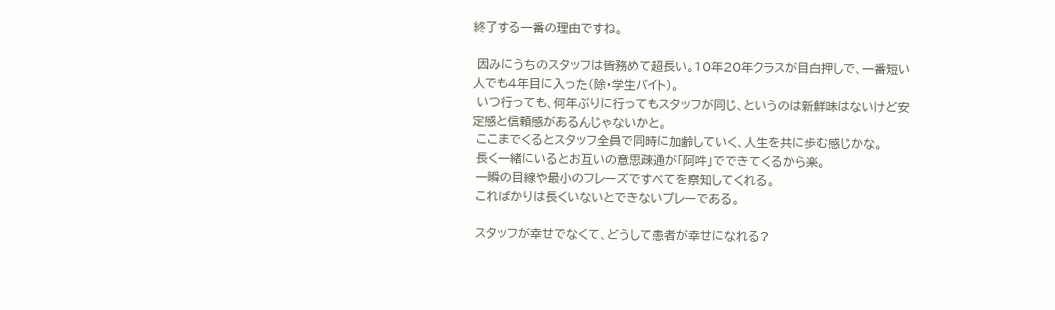終了する一番の理由ですね。

 因みにうちのスタッフは皆務めて超長い。10年20年クラスが目白押しで、一番短い人でも4年目に入った(除・学生バイト)。
 いつ行っても、何年ぶりに行ってもスタッフが同じ、というのは新鮮味はないけど安定感と信頼感があるんじゃないかと。
 ここまでくるとスタッフ全員で同時に加齢していく、人生を共に歩む感じかな。
 長く一緒にいるとお互いの意思疎通が「阿吽」でできてくるから楽。
 一瞬の目線や最小のフレーズですべてを察知してくれる。
 こればかりは長くいないとできないプレーである。

 スタッフが幸せでなくて、どうして患者が幸せになれる?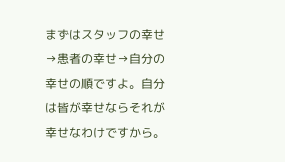まずはスタッフの幸せ→患者の幸せ→自分の幸せの順ですよ。自分は皆が幸せならそれが幸せなわけですから。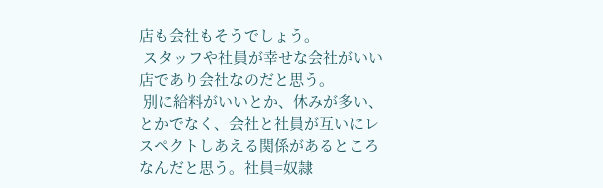店も会社もそうでしょう。
 スタッフや社員が幸せな会社がいい店であり会社なのだと思う。
 別に給料がいいとか、休みが多い、とかでなく、会社と社員が互いにレスペクトしあえる関係があるところなんだと思う。社員=奴隷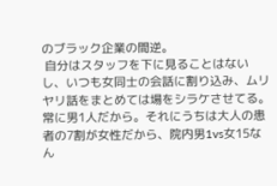のブラック企業の間逆。
 自分はスタッフを下に見ることはないし、いつも女同士の会話に割り込み、ムリヤリ話をまとめては場をシラケさせてる。常に男1人だから。それにうちは大人の患者の7割が女性だから、院内男1vs女15なん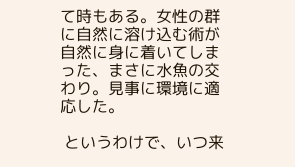て時もある。女性の群に自然に溶け込む術が自然に身に着いてしまった、まさに水魚の交わり。見事に環境に適応した。

 というわけで、いつ来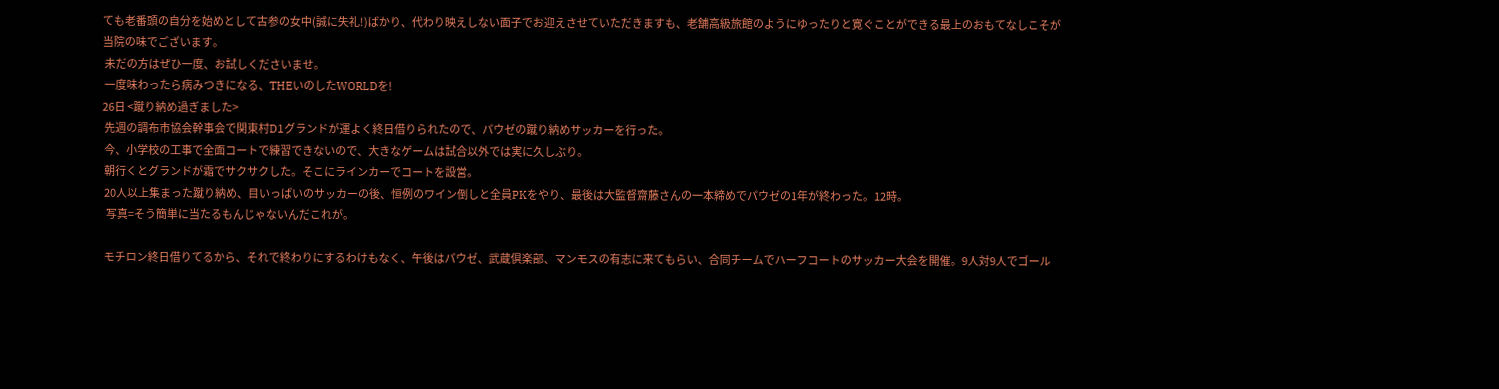ても老番頭の自分を始めとして古参の女中(誠に失礼!)ばかり、代わり映えしない面子でお迎えさせていただきますも、老舗高級旅館のようにゆったりと寛ぐことができる最上のおもてなしこそが当院の味でございます。
 未だの方はぜひ一度、お試しくださいませ。
 一度味わったら病みつきになる、THEいのしたWORLDを!
26日 <蹴り納め過ぎました>
 先週の調布市協会幹事会で関東村D1グランドが運よく終日借りられたので、パウゼの蹴り納めサッカーを行った。
 今、小学校の工事で全面コートで練習できないので、大きなゲームは試合以外では実に久しぶり。
 朝行くとグランドが霜でサクサクした。そこにラインカーでコートを設営。
 20人以上集まった蹴り納め、目いっぱいのサッカーの後、恒例のワイン倒しと全員PKをやり、最後は大監督齋藤さんの一本締めでパウゼの1年が終わった。12時。
  写真=そう簡単に当たるもんじゃないんだこれが。

 モチロン終日借りてるから、それで終わりにするわけもなく、午後はパウゼ、武蔵倶楽部、マンモスの有志に来てもらい、合同チームでハーフコートのサッカー大会を開催。9人対9人でゴール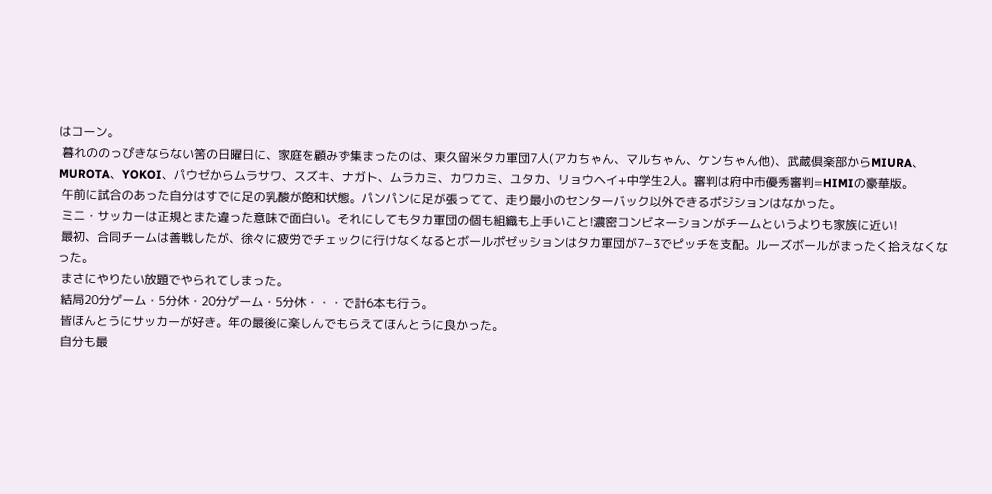はコーン。
 暮れののっぴきならない筈の日曜日に、家庭を顧みず集まったのは、東久留米タカ軍団7人(アカちゃん、マルちゃん、ケンちゃん他)、武蔵倶楽部からMIURA、MUROTA、YOKOI、パウゼからムラサワ、スズキ、ナガト、ムラカミ、カワカミ、ユタカ、リョウヘイ+中学生2人。審判は府中市優秀審判=HIMIの豪華版。
 午前に試合のあった自分はすでに足の乳酸が飽和状態。パンパンに足が張ってて、走り最小のセンターバック以外できるポジションはなかった。
 ミニ・サッカーは正規とまた違った意味で面白い。それにしてもタカ軍団の個も組織も上手いこと!濃密コンビネーションがチームというよりも家族に近い!
 最初、合同チームは善戦したが、徐々に疲労でチェックに行けなくなるとボールポゼッションはタカ軍団が7−3でピッチを支配。ルーズボールがまったく拾えなくなった。
 まさにやりたい放題でやられてしまった。
 結局20分ゲーム・5分休・20分ゲーム・5分休・・・で計6本も行う。
 皆ほんとうにサッカーが好き。年の最後に楽しんでもらえてほんとうに良かった。
 自分も最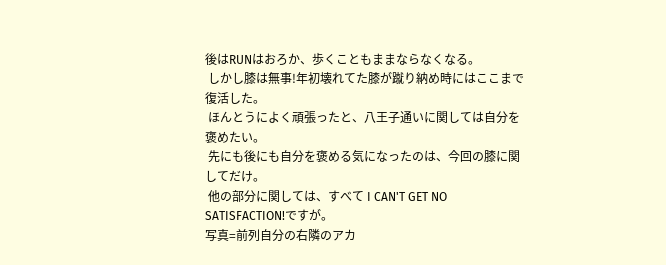後はRUNはおろか、歩くこともままならなくなる。
 しかし膝は無事!年初壊れてた膝が蹴り納め時にはここまで復活した。
 ほんとうによく頑張ったと、八王子通いに関しては自分を褒めたい。
 先にも後にも自分を褒める気になったのは、今回の膝に関してだけ。
 他の部分に関しては、すべて I CAN'T GET NO SATISFACTION!ですが。
写真=前列自分の右隣のアカ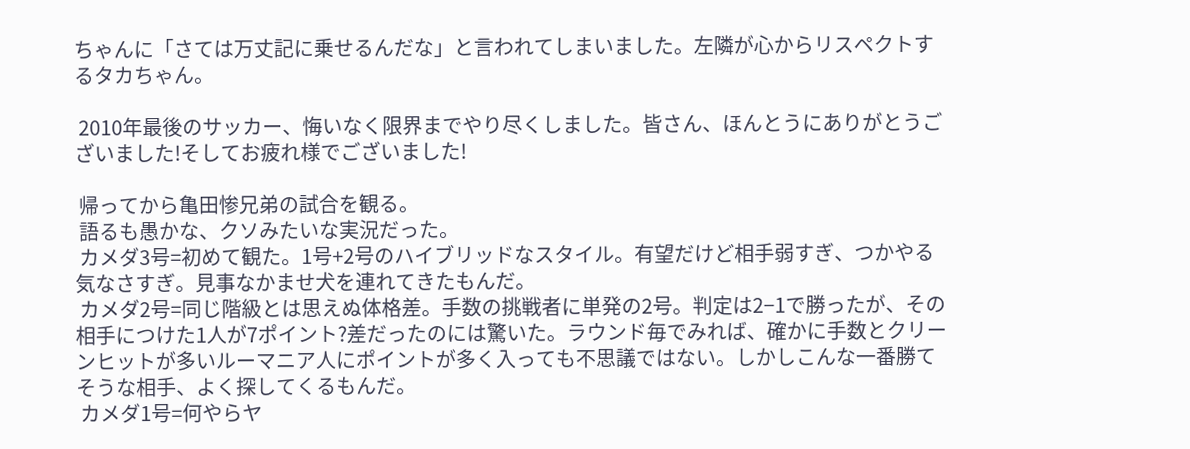ちゃんに「さては万丈記に乗せるんだな」と言われてしまいました。左隣が心からリスペクトするタカちゃん。

 2010年最後のサッカー、悔いなく限界までやり尽くしました。皆さん、ほんとうにありがとうございました!そしてお疲れ様でございました!

 帰ってから亀田惨兄弟の試合を観る。
 語るも愚かな、クソみたいな実況だった。
 カメダ3号=初めて観た。1号+2号のハイブリッドなスタイル。有望だけど相手弱すぎ、つかやる気なさすぎ。見事なかませ犬を連れてきたもんだ。
 カメダ2号=同じ階級とは思えぬ体格差。手数の挑戦者に単発の2号。判定は2−1で勝ったが、その相手につけた1人が7ポイント?差だったのには驚いた。ラウンド毎でみれば、確かに手数とクリーンヒットが多いルーマニア人にポイントが多く入っても不思議ではない。しかしこんな一番勝てそうな相手、よく探してくるもんだ。
 カメダ1号=何やらヤ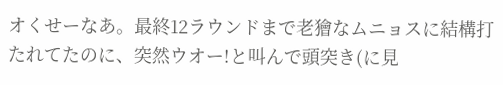オくせーなあ。最終12ラウンドまで老獪なムニョスに結構打たれてたのに、突然ウオー!と叫んで頭突き(に見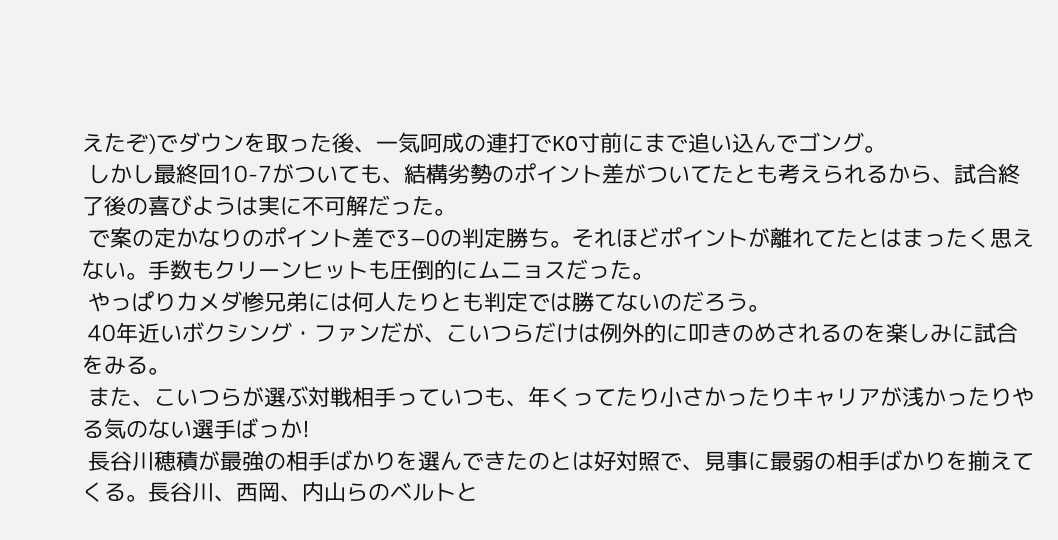えたぞ)でダウンを取った後、一気呵成の連打でKO寸前にまで追い込んでゴング。
 しかし最終回10-7がついても、結構劣勢のポイント差がついてたとも考えられるから、試合終了後の喜びようは実に不可解だった。
 で案の定かなりのポイント差で3−0の判定勝ち。それほどポイントが離れてたとはまったく思えない。手数もクリーンヒットも圧倒的にムニョスだった。
 やっぱりカメダ惨兄弟には何人たりとも判定では勝てないのだろう。
 40年近いボクシング・ファンだが、こいつらだけは例外的に叩きのめされるのを楽しみに試合をみる。
 また、こいつらが選ぶ対戦相手っていつも、年くってたり小さかったりキャリアが浅かったりやる気のない選手ばっか!
 長谷川穂積が最強の相手ばかりを選んできたのとは好対照で、見事に最弱の相手ばかりを揃えてくる。長谷川、西岡、内山らのベルトと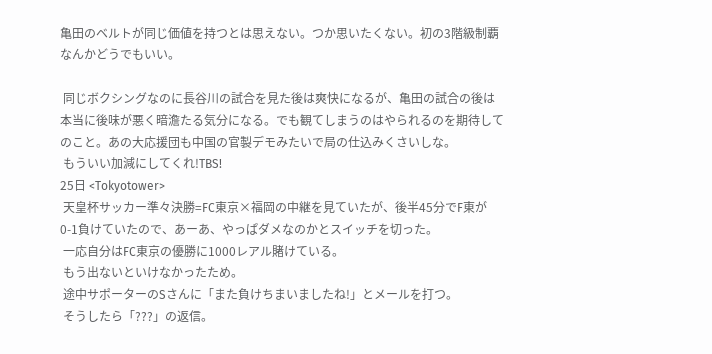亀田のベルトが同じ価値を持つとは思えない。つか思いたくない。初の3階級制覇なんかどうでもいい。

 同じボクシングなのに長谷川の試合を見た後は爽快になるが、亀田の試合の後は本当に後味が悪く暗澹たる気分になる。でも観てしまうのはやられるのを期待してのこと。あの大応援団も中国の官製デモみたいで局の仕込みくさいしな。
 もういい加減にしてくれ!TBS!
25日 <Tokyotower>
 天皇杯サッカー準々決勝=FC東京×福岡の中継を見ていたが、後半45分でF東が0-1負けていたので、あーあ、やっぱダメなのかとスイッチを切った。
 一応自分はFC東京の優勝に1000レアル賭けている。
 もう出ないといけなかったため。
 途中サポーターのSさんに「また負けちまいましたね!」とメールを打つ。
 そうしたら「???」の返信。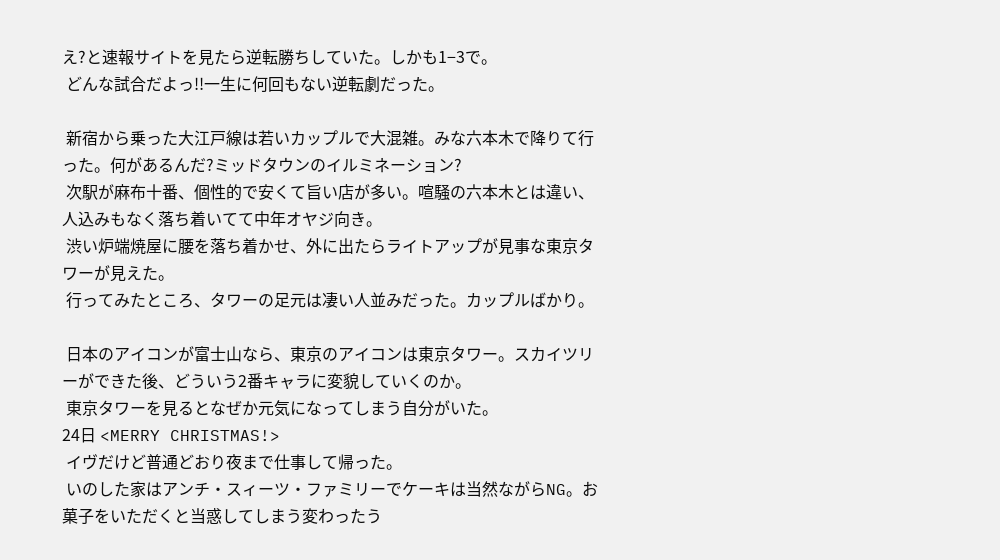え?と速報サイトを見たら逆転勝ちしていた。しかも1−3で。
 どんな試合だよっ!!一生に何回もない逆転劇だった。

 新宿から乗った大江戸線は若いカップルで大混雑。みな六本木で降りて行った。何があるんだ?ミッドタウンのイルミネーション?
 次駅が麻布十番、個性的で安くて旨い店が多い。喧騒の六本木とは違い、人込みもなく落ち着いてて中年オヤジ向き。
 渋い炉端焼屋に腰を落ち着かせ、外に出たらライトアップが見事な東京タワーが見えた。
 行ってみたところ、タワーの足元は凄い人並みだった。カップルばかり。

 日本のアイコンが富士山なら、東京のアイコンは東京タワー。スカイツリーができた後、どういう2番キャラに変貌していくのか。
 東京タワーを見るとなぜか元気になってしまう自分がいた。
24日 <MERRY CHRISTMAS!>
 イヴだけど普通どおり夜まで仕事して帰った。
 いのした家はアンチ・スィーツ・ファミリーでケーキは当然ながらNG。お菓子をいただくと当惑してしまう変わったう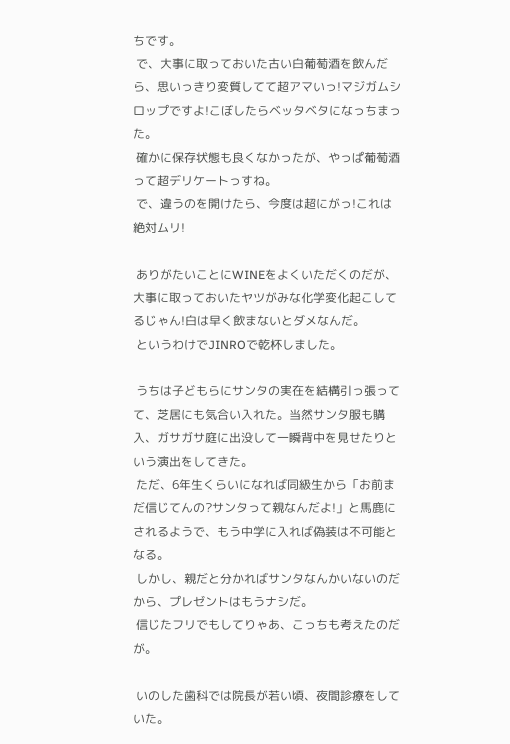ちです。
 で、大事に取っておいた古い白葡萄酒を飲んだら、思いっきり変質してて超アマいっ!マジガムシロップですよ!こぼしたらベッタベタになっちまった。
 確かに保存状態も良くなかったが、やっぱ葡萄酒って超デリケートっすね。
 で、違うのを開けたら、今度は超にがっ!これは絶対ムリ!

 ありがたいことにWINEをよくいただくのだが、大事に取っておいたヤツがみな化学変化起こしてるじゃん!白は早く飲まないとダメなんだ。
 というわけでJINROで乾杯しました。

 うちは子どもらにサンタの実在を結構引っ張ってて、芝居にも気合い入れた。当然サンタ服も購入、ガサガサ庭に出没して一瞬背中を見せたりという演出をしてきた。
 ただ、6年生くらいになれば同級生から「お前まだ信じてんの?サンタって親なんだよ!」と馬鹿にされるようで、もう中学に入れば偽装は不可能となる。
 しかし、親だと分かればサンタなんかいないのだから、プレゼントはもうナシだ。
 信じたフリでもしてりゃあ、こっちも考えたのだが。

 いのした歯科では院長が若い頃、夜間診療をしていた。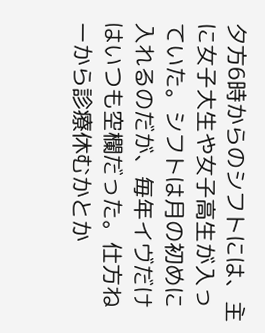夕方6時からのシフトには、主に女子大生や女子高生が入っていた。シフトは月の初めに入れるのだが、毎年イヴだけはいつも空欄だった。仕方ねーから診療休むかとか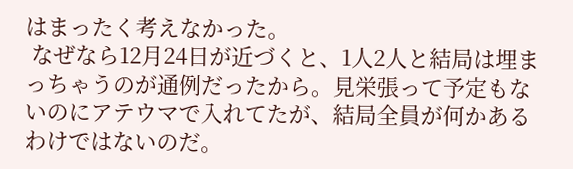はまったく考えなかった。
 なぜなら12月24日が近づくと、1人2人と結局は埋まっちゃうのが通例だったから。見栄張って予定もないのにアテウマで入れてたが、結局全員が何かあるわけではないのだ。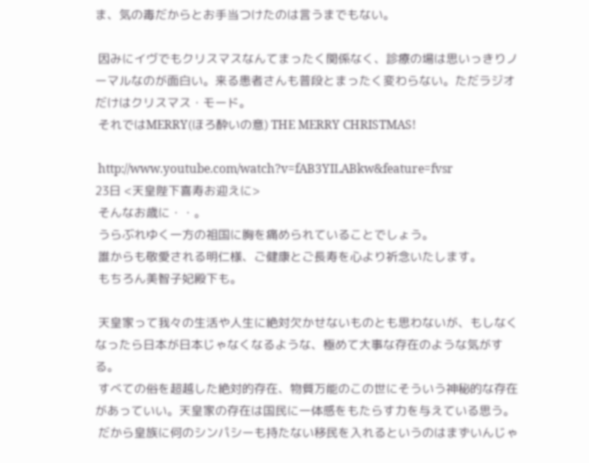ま、気の毒だからとお手当つけたのは言うまでもない。

 因みにイヴでもクリスマスなんてまったく関係なく、診療の場は思いっきりノーマルなのが面白い。来る患者さんも普段とまったく変わらない。ただラジオだけはクリスマス・モード。
 それではMERRY(ほろ酔いの意) THE MERRY CHRISTMAS!

 http://www.youtube.com/watch?v=fAB3YILABkw&feature=fvsr
23日 <天皇陛下喜寿お迎えに>
 そんなお歳に・・。
 うらぶれゆく一方の祖国に胸を痛められていることでしょう。
 誰からも敬愛される明仁様、ご健康とご長寿を心より祈念いたします。
 もちろん美智子妃殿下も。

 天皇家って我々の生活や人生に絶対欠かせないものとも思わないが、もしなくなったら日本が日本じゃなくなるような、極めて大事な存在のような気がする。
 すべての俗を超越した絶対的存在、物質万能のこの世にそういう神秘的な存在があっていい。天皇家の存在は国民に一体感をもたらす力を与えている思う。
 だから皇族に何のシンパシーも持たない移民を入れるというのはまずいんじゃ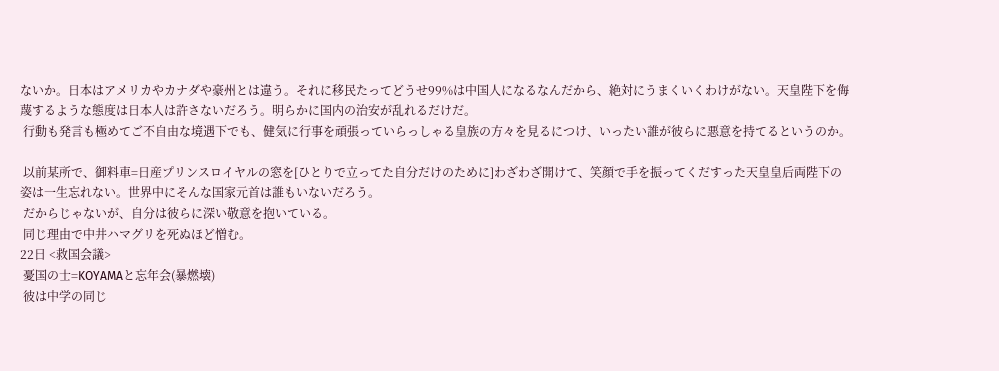ないか。日本はアメリカやカナダや豪州とは違う。それに移民たってどうせ99%は中国人になるなんだから、絶対にうまくいくわけがない。天皇陛下を侮蔑するような態度は日本人は許さないだろう。明らかに国内の治安が乱れるだけだ。
 行動も発言も極めてご不自由な境遇下でも、健気に行事を頑張っていらっしゃる皇族の方々を見るにつけ、いったい誰が彼らに悪意を持てるというのか。

 以前某所で、御料車=日産プリンスロイヤルの窓を[ひとりで立ってた自分だけのために]わざわざ開けて、笑顔で手を振ってくだすった天皇皇后両陛下の姿は一生忘れない。世界中にそんな国家元首は誰もいないだろう。
 だからじゃないが、自分は彼らに深い敬意を抱いている。
 同じ理由で中井ハマグリを死ぬほど憎む。
22日 <救国会議>
 憂国の士=KOYAMAと忘年会(暴燃壊)
 彼は中学の同じ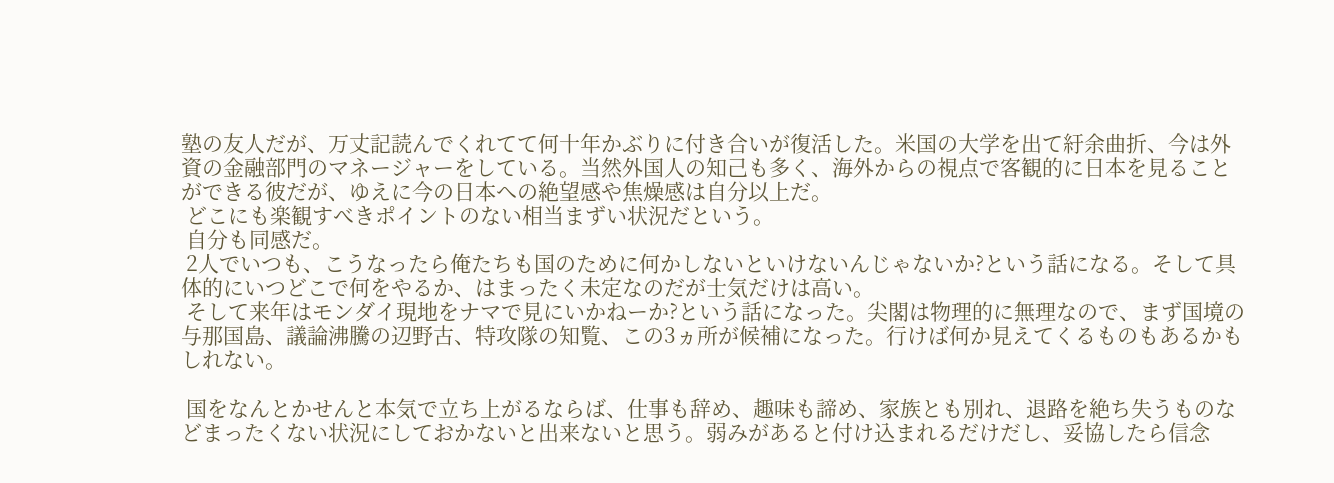塾の友人だが、万丈記読んでくれてて何十年かぶりに付き合いが復活した。米国の大学を出て紆余曲折、今は外資の金融部門のマネージャーをしている。当然外国人の知己も多く、海外からの視点で客観的に日本を見ることができる彼だが、ゆえに今の日本への絶望感や焦燥感は自分以上だ。
 どこにも楽観すべきポイントのない相当まずい状況だという。
 自分も同感だ。
 2人でいつも、こうなったら俺たちも国のために何かしないといけないんじゃないか?という話になる。そして具体的にいつどこで何をやるか、はまったく未定なのだが士気だけは高い。
 そして来年はモンダイ現地をナマで見にいかねーか?という話になった。尖閣は物理的に無理なので、まず国境の与那国島、議論沸騰の辺野古、特攻隊の知覧、この3ヵ所が候補になった。行けば何か見えてくるものもあるかもしれない。

 国をなんとかせんと本気で立ち上がるならば、仕事も辞め、趣味も諦め、家族とも別れ、退路を絶ち失うものなどまったくない状況にしておかないと出来ないと思う。弱みがあると付け込まれるだけだし、妥協したら信念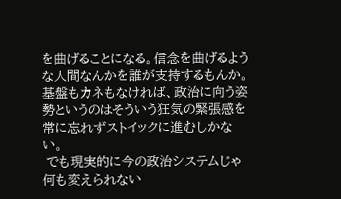を曲げることになる。信念を曲げるような人間なんかを誰が支持するもんか。基盤もカネもなければ、政治に向う姿勢というのはそういう狂気の緊張感を常に忘れずストイックに進むしかない。
 でも現実的に今の政治システムじゃ何も変えられない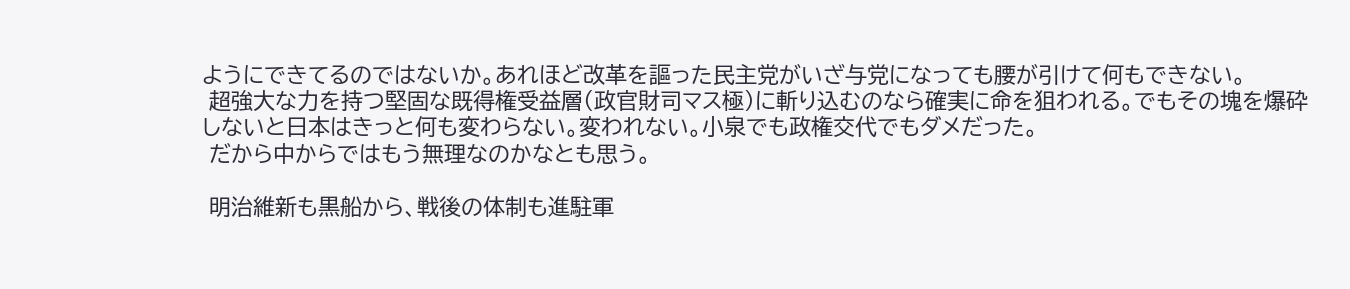ようにできてるのではないか。あれほど改革を謳った民主党がいざ与党になっても腰が引けて何もできない。
 超強大な力を持つ堅固な既得権受益層(政官財司マス極)に斬り込むのなら確実に命を狙われる。でもその塊を爆砕しないと日本はきっと何も変わらない。変われない。小泉でも政権交代でもダメだった。
 だから中からではもう無理なのかなとも思う。

 明治維新も黒船から、戦後の体制も進駐軍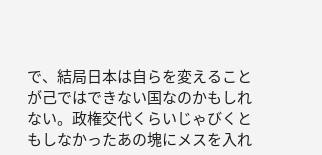で、結局日本は自らを変えることが己ではできない国なのかもしれない。政権交代くらいじゃびくともしなかったあの塊にメスを入れ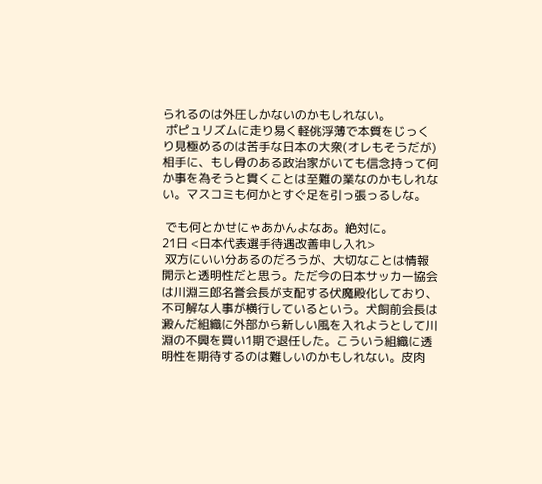られるのは外圧しかないのかもしれない。
 ポピュリズムに走り易く軽佻浮薄で本質をじっくり見極めるのは苦手な日本の大衆(オレもそうだが)相手に、もし骨のある政治家がいても信念持って何か事を為そうと貫くことは至難の業なのかもしれない。マスコミも何かとすぐ足を引っ張っるしな。

 でも何とかせにゃあかんよなあ。絶対に。
21日 <日本代表選手待遇改善申し入れ>
 双方にいい分あるのだろうが、大切なことは情報開示と透明性だと思う。ただ今の日本サッカー協会は川淵三郎名誉会長が支配する伏魔殿化しており、不可解な人事が横行しているという。犬飼前会長は澱んだ組織に外部から新しい風を入れようとして川淵の不興を買い1期で退任した。こういう組織に透明性を期待するのは難しいのかもしれない。皮肉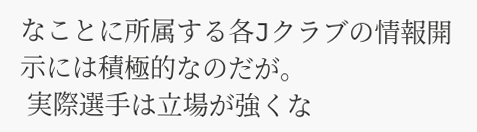なことに所属する各Jクラブの情報開示には積極的なのだが。
 実際選手は立場が強くな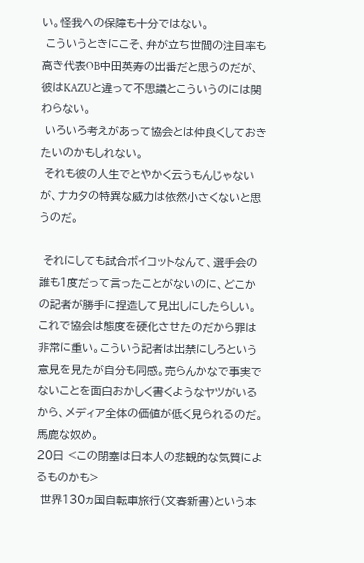い。怪我への保障も十分ではない。
 こういうときにこそ、弁が立ち世間の注目率も高き代表OB中田英寿の出番だと思うのだが、彼はKAZUと違って不思議とこういうのには関わらない。
 いろいろ考えがあって協会とは仲良くしておきたいのかもしれない。
 それも彼の人生でとやかく云うもんじゃないが、ナカタの特異な威力は依然小さくないと思うのだ。

 それにしても試合ボイコットなんて、選手会の誰も1度だって言ったことがないのに、どこかの記者が勝手に捏造して見出しにしたらしい。これで協会は態度を硬化させたのだから罪は非常に重い。こういう記者は出禁にしろという意見を見たが自分も同感。売らんかなで事実でないことを面白おかしく書くようなヤツがいるから、メディア全体の価値が低く見られるのだ。馬鹿な奴め。
20日 <この閉塞は日本人の悲観的な気質によるものかも>
 世界130ヵ国自転車旅行(文春新書)という本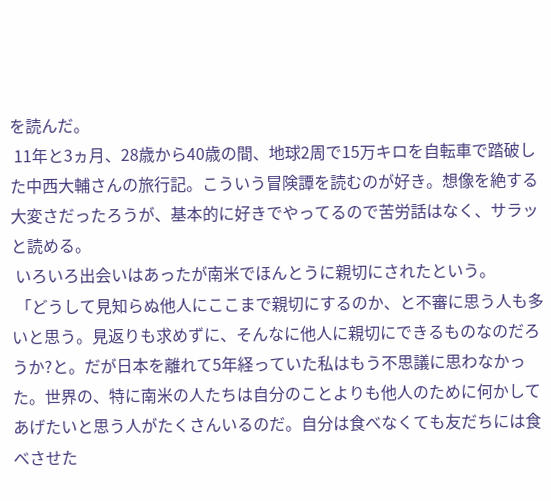を読んだ。
 11年と3ヵ月、28歳から40歳の間、地球2周で15万キロを自転車で踏破した中西大輔さんの旅行記。こういう冒険譚を読むのが好き。想像を絶する大変さだったろうが、基本的に好きでやってるので苦労話はなく、サラッと読める。
 いろいろ出会いはあったが南米でほんとうに親切にされたという。
 「どうして見知らぬ他人にここまで親切にするのか、と不審に思う人も多いと思う。見返りも求めずに、そんなに他人に親切にできるものなのだろうか?と。だが日本を離れて5年経っていた私はもう不思議に思わなかった。世界の、特に南米の人たちは自分のことよりも他人のために何かしてあげたいと思う人がたくさんいるのだ。自分は食べなくても友だちには食べさせた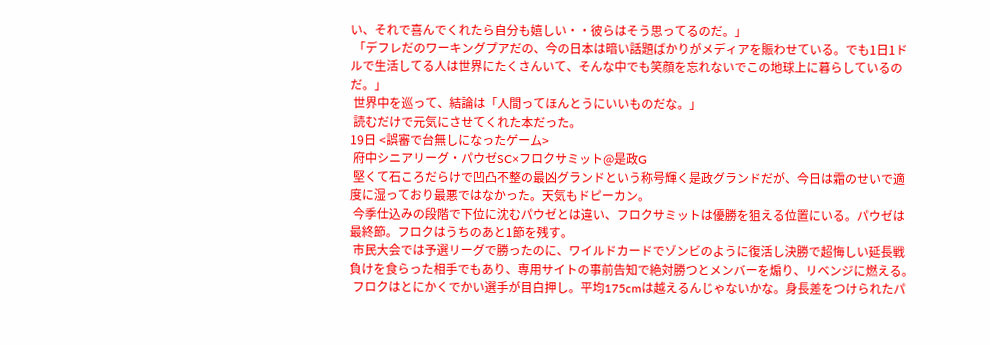い、それで喜んでくれたら自分も嬉しい・・彼らはそう思ってるのだ。」
 「デフレだのワーキングプアだの、今の日本は暗い話題ばかりがメディアを賑わせている。でも1日1ドルで生活してる人は世界にたくさんいて、そんな中でも笑顔を忘れないでこの地球上に暮らしているのだ。」
 世界中を巡って、結論は「人間ってほんとうにいいものだな。」
 読むだけで元気にさせてくれた本だった。
19日 <誤審で台無しになったゲーム>
 府中シニアリーグ・パウゼSC×フロクサミット@是政G
 堅くて石ころだらけで凹凸不整の最凶グランドという称号輝く是政グランドだが、今日は霜のせいで適度に湿っており最悪ではなかった。天気もドピーカン。
 今季仕込みの段階で下位に沈むパウゼとは違い、フロクサミットは優勝を狙える位置にいる。パウゼは最終節。フロクはうちのあと1節を残す。
 市民大会では予選リーグで勝ったのに、ワイルドカードでゾンビのように復活し決勝で超悔しい延長戦負けを食らった相手でもあり、専用サイトの事前告知で絶対勝つとメンバーを煽り、リベンジに燃える。
 フロクはとにかくでかい選手が目白押し。平均175cmは越えるんじゃないかな。身長差をつけられたパ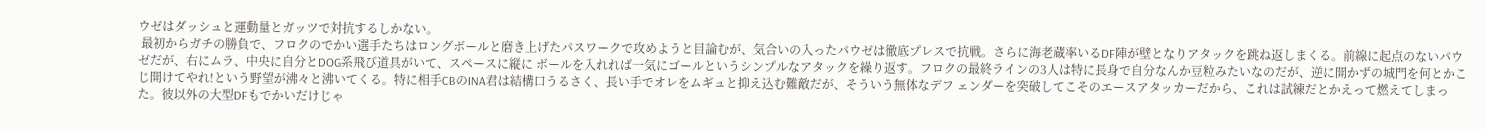ウゼはダッシュと運動量とガッツで対抗するしかない。
 最初からガチの勝負で、フロクのでかい選手たちはロングボールと磨き上げたパスワークで攻めようと目論むが、気合いの入ったパウゼは徹底プレスで抗戦。さらに海老蔵率いるDF陣が壁となりアタックを跳ね返しまくる。前線に起点のないパウゼだが、右にムラ、中央に自分とDOG系飛び道具がいて、スペースに縦に ボールを入れれば一気にゴールというシンプルなアタックを繰り返す。フロクの最終ラインの3人は特に長身で自分なんか豆粒みたいなのだが、逆に開かずの城門を何とかこじ開けてやれ!という野望が沸々と沸いてくる。特に相手CBのINA君は結構口うるさく、長い手でオレをムギュと抑え込む難敵だが、そういう無体なデフ ェンダーを突破してこそのエースアタッカーだから、これは試練だとかえって燃えてしまった。彼以外の大型DFもでかいだけじゃ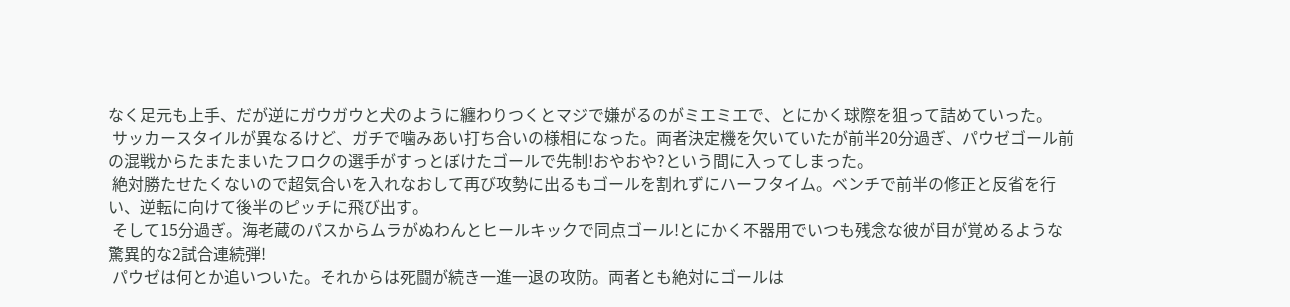なく足元も上手、だが逆にガウガウと犬のように纏わりつくとマジで嫌がるのがミエミエで、とにかく球際を狙って詰めていった。
 サッカースタイルが異なるけど、ガチで噛みあい打ち合いの様相になった。両者決定機を欠いていたが前半20分過ぎ、パウゼゴール前の混戦からたまたまいたフロクの選手がすっとぼけたゴールで先制!おやおや?という間に入ってしまった。
 絶対勝たせたくないので超気合いを入れなおして再び攻勢に出るもゴールを割れずにハーフタイム。ベンチで前半の修正と反省を行い、逆転に向けて後半のピッチに飛び出す。
 そして15分過ぎ。海老蔵のパスからムラがぬわんとヒールキックで同点ゴール!とにかく不器用でいつも残念な彼が目が覚めるような驚異的な2試合連続弾!
 パウゼは何とか追いついた。それからは死闘が続き一進一退の攻防。両者とも絶対にゴールは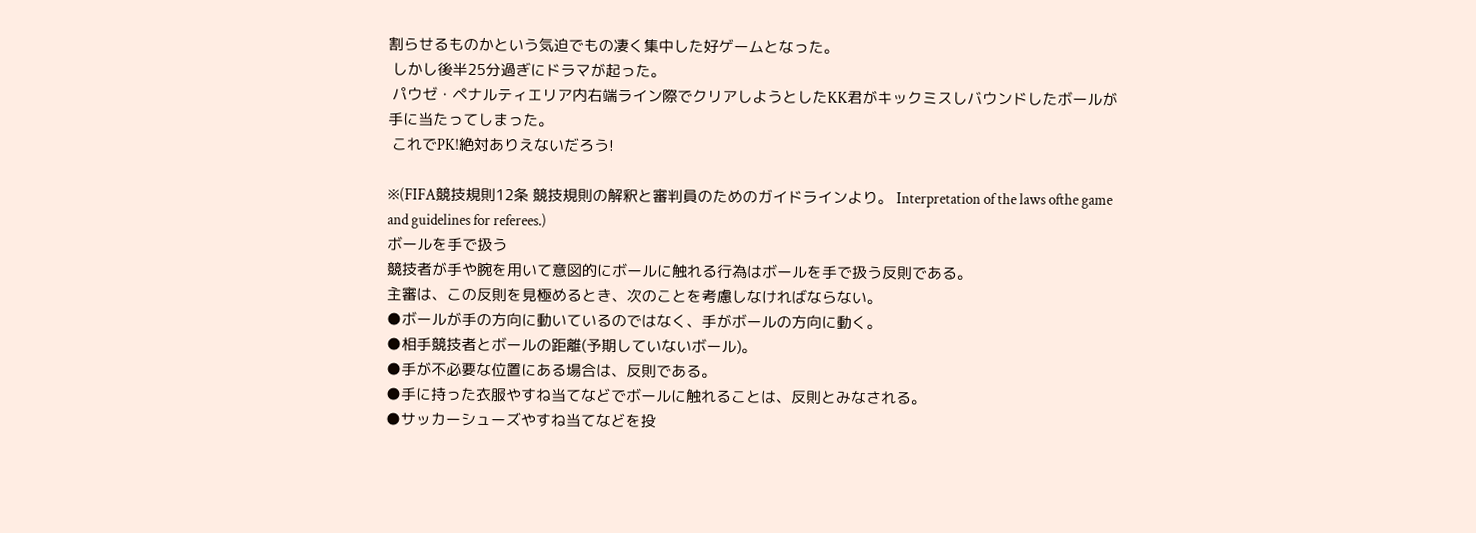割らせるものかという気迫でもの凄く集中した好ゲームとなった。
 しかし後半25分過ぎにドラマが起った。
 パウゼ・ペナルティエリア内右端ライン際でクリアしようとしたKK君がキックミスしバウンドしたボールが手に当たってしまった。
 これでPK!絶対ありえないだろう!

※(FIFA競技規則12条 競技規則の解釈と審判員のためのガイドラインより。 Interpretation of the laws ofthe game and guidelines for referees.)
ボールを手で扱う
競技者が手や腕を用いて意図的にボールに触れる行為はボールを手で扱う反則である。
主審は、この反則を見極めるとき、次のことを考慮しなければならない。
●ボールが手の方向に動いているのではなく、手がボールの方向に動く。
●相手競技者とボールの距離(予期していないボール)。
●手が不必要な位置にある場合は、反則である。
●手に持った衣服やすね当てなどでボールに触れることは、反則とみなされる。
●サッカーシューズやすね当てなどを投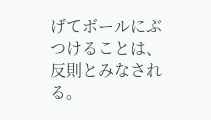げてボールにぶつけることは、反則とみなされる。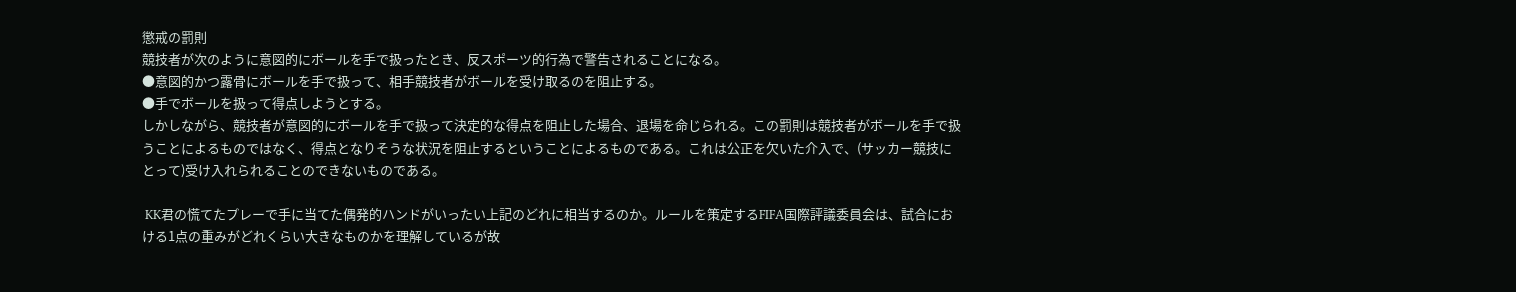懲戒の罰則
競技者が次のように意図的にボールを手で扱ったとき、反スポーツ的行為で警告されることになる。
●意図的かつ露骨にボールを手で扱って、相手競技者がボールを受け取るのを阻止する。
●手でボールを扱って得点しようとする。
しかしながら、競技者が意図的にボールを手で扱って決定的な得点を阻止した場合、退場を命じられる。この罰則は競技者がボールを手で扱うことによるものではなく、得点となりそうな状況を阻止するということによるものである。これは公正を欠いた介入で、(サッカー競技にとって)受け入れられることのできないものである。

 KK君の慌てたプレーで手に当てた偶発的ハンドがいったい上記のどれに相当するのか。ルールを策定するFIFA国際評議委員会は、試合における1点の重みがどれくらい大きなものかを理解しているが故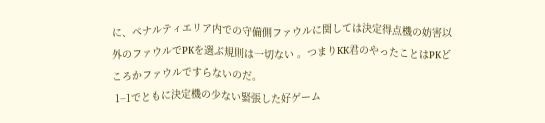に、ペナルティエリア内での守備側ファウルに関しては決定得点機の妨害以外のファウルでPKを選ぶ規則は一切ない 。つまりKK君のやったことはPKどころかファウルですらないのだ。
 1−1でともに決定機の少ない緊張した好ゲーム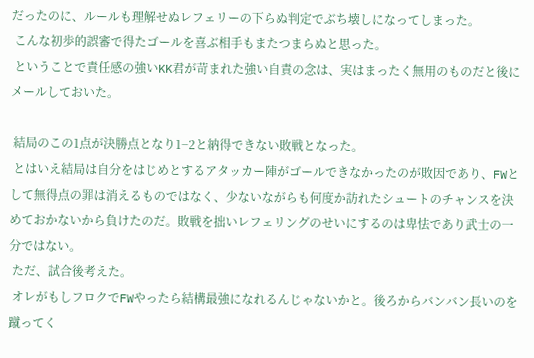だったのに、ルールも理解せぬレフェリーの下らぬ判定でぶち壊しになってしまった。
 こんな初歩的誤審で得たゴールを喜ぶ相手もまたつまらぬと思った。
 ということで責任感の強いKK君が苛まれた強い自責の念は、実はまったく無用のものだと後にメールしておいた。

 結局のこの1点が決勝点となり1−2と納得できない敗戦となった。
 とはいえ結局は自分をはじめとするアタッカー陣がゴールできなかったのが敗因であり、FWとして無得点の罪は消えるものではなく、少ないながらも何度か訪れたシュートのチャンスを決めておかないから負けたのだ。敗戦を拙いレフェリングのせいにするのは卑怯であり武士の一分ではない。
 ただ、試合後考えた。
 オレがもしフロクでFWやったら結構最強になれるんじゃないかと。後ろからバンバン長いのを蹴ってく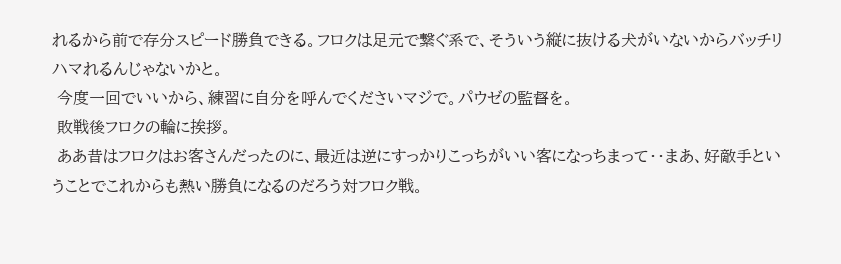れるから前で存分スピード勝負できる。フロクは足元で繋ぐ系で、そういう縦に抜ける犬がいないからバッチリハマれるんじゃないかと。
 今度一回でいいから、練習に自分を呼んでくださいマジで。パウゼの監督を。
 敗戦後フロクの輪に挨拶。
 ああ昔はフロクはお客さんだったのに、最近は逆にすっかりこっちがいい客になっちまって・・まあ、好敵手ということでこれからも熱い勝負になるのだろう対フロク戦。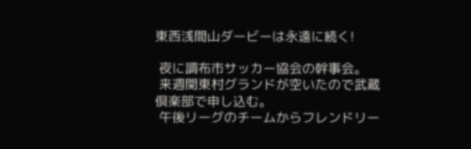東西浅間山ダービーは永遠に続く!

 夜に調布市サッカー協会の幹事会。
 来週関東村グランドが空いたので武蔵倶楽部で申し込む。
 午後リーグのチームからフレンドリー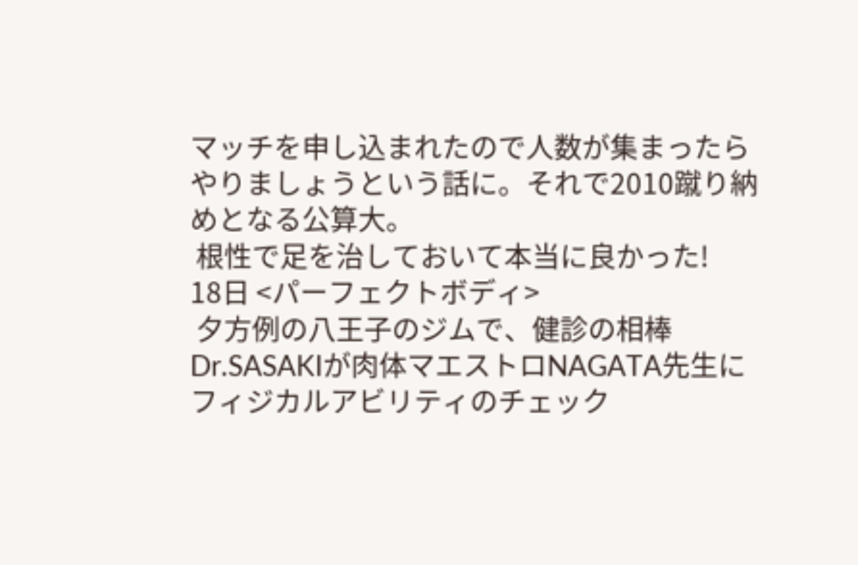マッチを申し込まれたので人数が集まったらやりましょうという話に。それで2010蹴り納めとなる公算大。
 根性で足を治しておいて本当に良かった!
18日 <パーフェクトボディ>
 夕方例の八王子のジムで、健診の相棒Dr.SASAKIが肉体マエストロNAGATA先生にフィジカルアビリティのチェック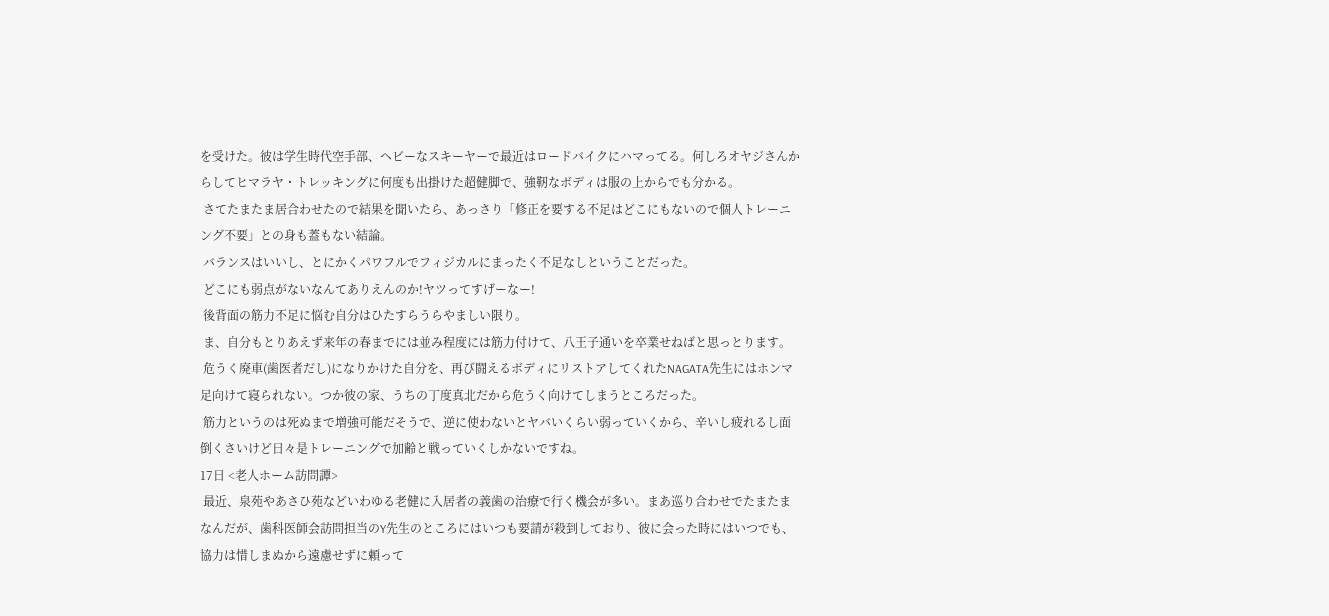を受けた。彼は学生時代空手部、ヘビーなスキーヤーで最近はロードバイクにハマってる。何しろオヤジさんからしてヒマラヤ・トレッキングに何度も出掛けた超健脚で、強靭なボディは服の上からでも分かる。
 さてたまたま居合わせたので結果を聞いたら、あっさり「修正を要する不足はどこにもないので個人トレーニング不要」との身も蓋もない結論。
 バランスはいいし、とにかくパワフルでフィジカルにまったく不足なしということだった。
 どこにも弱点がないなんてありえんのか!ヤツってすげーなー!
 後背面の筋力不足に悩む自分はひたすらうらやましい限り。
 ま、自分もとりあえず来年の春までには並み程度には筋力付けて、八王子通いを卒業せねばと思っとります。
 危うく廃車(歯医者だし)になりかけた自分を、再び闘えるボディにリストアしてくれたNAGATA先生にはホンマ足向けて寝られない。つか彼の家、うちの丁度真北だから危うく向けてしまうところだった。
 筋力というのは死ぬまで増強可能だそうで、逆に使わないとヤバいくらい弱っていくから、辛いし疲れるし面倒くさいけど日々是トレーニングで加齢と戦っていくしかないですね。
17日 <老人ホーム訪問譚>
 最近、泉苑やあさひ苑などいわゆる老健に入居者の義歯の治療で行く機会が多い。まあ巡り合わせでたまたまなんだが、歯科医師会訪問担当のY先生のところにはいつも要請が殺到しており、彼に会った時にはいつでも、協力は惜しまぬから遠慮せずに頼って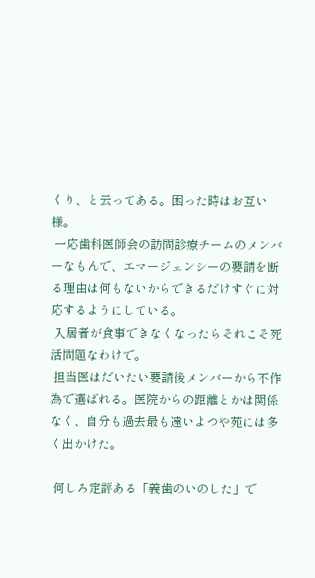くり、と云ってある。困った時はお互い様。
 一応歯科医師会の訪問診療チームのメンバーなもんで、エマージェンシーの要請を断る理由は何もないからできるだけすぐに対応するようにしている。
 入居者が食事できなくなったらそれこそ死活問題なわけで。
 担当医はだいたい要請後メンバーから不作為で選ばれる。医院からの距離とかは関係なく、自分も過去最も遠いよつや苑には多く出かけた。

 何しろ定評ある「義歯のいのした」で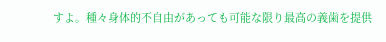すよ。種々身体的不自由があっても可能な限り最高の義歯を提供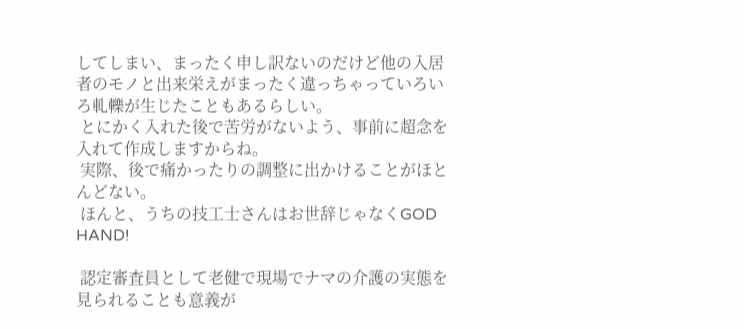してしまい、まったく申し訳ないのだけど他の入居者のモノと出来栄えがまったく違っちゃっていろいろ軋轢が生じたこともあるらしい。
 とにかく入れた後で苦労がないよう、事前に超念を入れて作成しますからね。
 実際、後で痛かったりの調整に出かけることがほとんどない。
 ほんと、うちの技工士さんはお世辞じゃなくGOD HAND!

 認定審査員として老健で現場でナマの介護の実態を見られることも意義が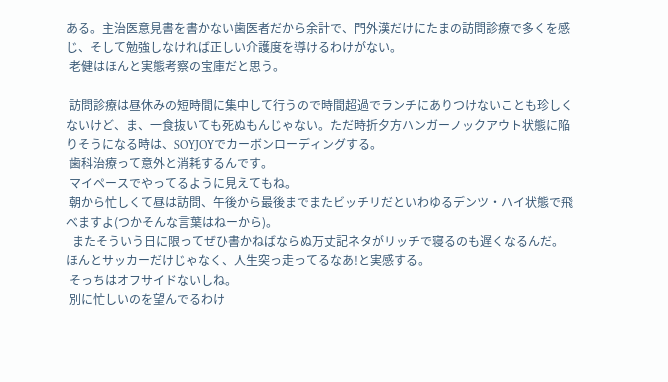ある。主治医意見書を書かない歯医者だから余計で、門外漢だけにたまの訪問診療で多くを感じ、そして勉強しなければ正しい介護度を導けるわけがない。
 老健はほんと実態考察の宝庫だと思う。

 訪問診療は昼休みの短時間に集中して行うので時間超過でランチにありつけないことも珍しくないけど、ま、一食抜いても死ぬもんじゃない。ただ時折夕方ハンガーノックアウト状態に陥りそうになる時は、SOYJOYでカーボンローディングする。
 歯科治療って意外と消耗するんです。
 マイペースでやってるように見えてもね。
 朝から忙しくて昼は訪問、午後から最後までまたビッチリだといわゆるデンツ・ハイ状態で飛べますよ(つかそんな言葉はねーから)。
  またそういう日に限ってぜひ書かねばならぬ万丈記ネタがリッチで寝るのも遅くなるんだ。ほんとサッカーだけじゃなく、人生突っ走ってるなあ!と実感する。
 そっちはオフサイドないしね。
 別に忙しいのを望んでるわけ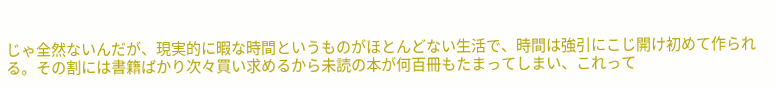じゃ全然ないんだが、現実的に暇な時間というものがほとんどない生活で、時間は強引にこじ開け初めて作られる。その割には書籍ばかり次々買い求めるから未読の本が何百冊もたまってしまい、これって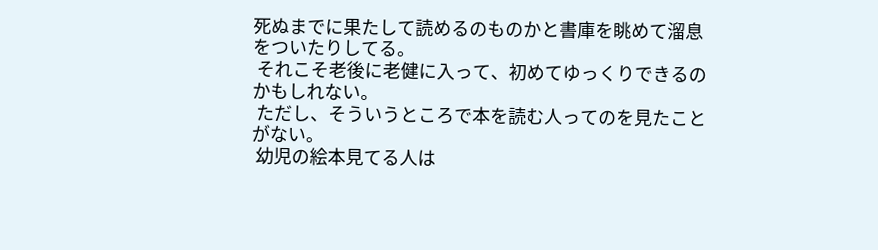死ぬまでに果たして読めるのものかと書庫を眺めて溜息をついたりしてる。
 それこそ老後に老健に入って、初めてゆっくりできるのかもしれない。
 ただし、そういうところで本を読む人ってのを見たことがない。
 幼児の絵本見てる人は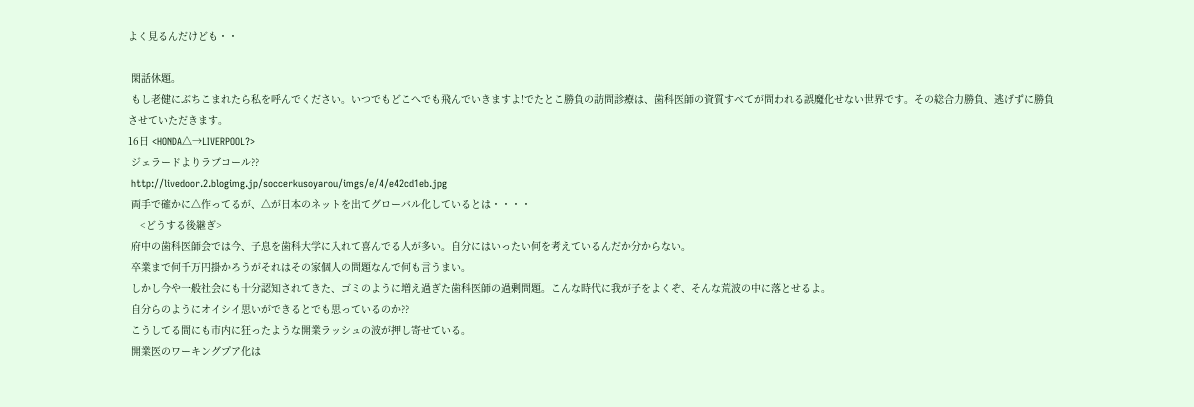よく見るんだけども・・

 閑話休題。
 もし老健にぶちこまれたら私を呼んでください。いつでもどこへでも飛んでいきますよ!でたとこ勝負の訪問診療は、歯科医師の資質すべてが問われる誤魔化せない世界です。その総合力勝負、逃げずに勝負させていただきます。
16日 <HONDA△→LIVERPOOL?>
 ジェラードよりラブコール??
 http://livedoor.2.blogimg.jp/soccerkusoyarou/imgs/e/4/e42cd1eb.jpg
 両手で確かに△作ってるが、△が日本のネットを出てグローバル化しているとは・・・・
    <どうする後継ぎ>
 府中の歯科医師会では今、子息を歯科大学に入れて喜んでる人が多い。自分にはいったい何を考えているんだか分からない。
 卒業まで何千万円掛かろうがそれはその家個人の問題なんで何も言うまい。
 しかし今や一般社会にも十分認知されてきた、ゴミのように増え過ぎた歯科医師の過剰問題。こんな時代に我が子をよくぞ、そんな荒波の中に落とせるよ。
 自分らのようにオイシイ思いができるとでも思っているのか??
 こうしてる間にも市内に狂ったような開業ラッシュの波が押し寄せている。
 開業医のワーキングプア化は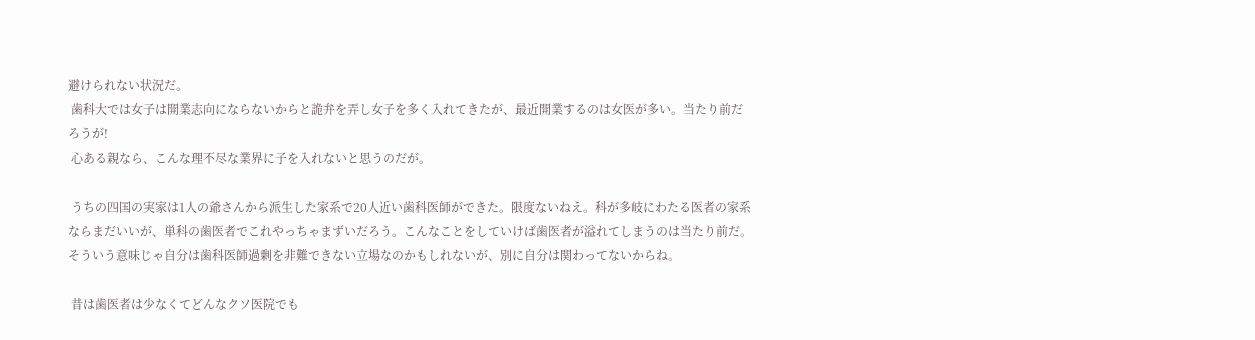避けられない状況だ。
 歯科大では女子は開業志向にならないからと詭弁を弄し女子を多く入れてきたが、最近開業するのは女医が多い。当たり前だろうが!
 心ある親なら、こんな理不尽な業界に子を入れないと思うのだが。

 うちの四国の実家は1人の爺さんから派生した家系で20人近い歯科医師ができた。限度ないねえ。科が多岐にわたる医者の家系ならまだいいが、単科の歯医者でこれやっちゃまずいだろう。こんなことをしていけば歯医者が溢れてしまうのは当たり前だ。そういう意味じゃ自分は歯科医師過剰を非難できない立場なのかもしれないが、別に自分は関わってないからね。

 昔は歯医者は少なくてどんなクソ医院でも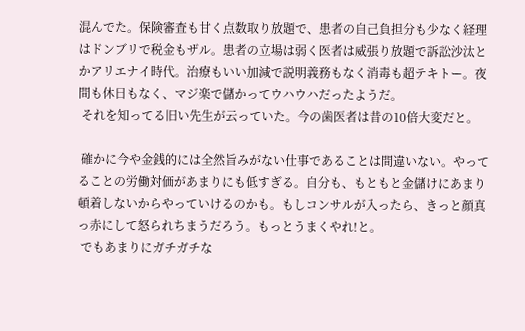混んでた。保険審査も甘く点数取り放題で、患者の自己負担分も少なく経理はドンブリで税金もザル。患者の立場は弱く医者は威張り放題で訴訟沙汰とかアリエナイ時代。治療もいい加減で説明義務もなく消毒も超テキトー。夜間も休日もなく、マジ楽で儲かってウハウハだったようだ。
 それを知ってる旧い先生が云っていた。今の歯医者は昔の10倍大変だと。

 確かに今や金銭的には全然旨みがない仕事であることは間違いない。やってることの労働対価があまりにも低すぎる。自分も、もともと金儲けにあまり頓着しないからやっていけるのかも。もしコンサルが入ったら、きっと顔真っ赤にして怒られちまうだろう。もっとうまくやれ!と。
 でもあまりにガチガチな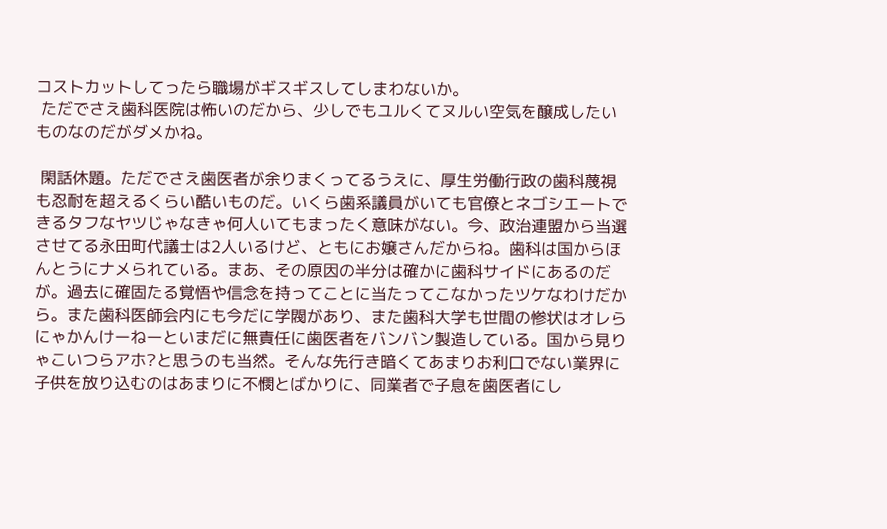コストカットしてったら職場がギスギスしてしまわないか。
 ただでさえ歯科医院は怖いのだから、少しでもユルくてヌルい空気を醸成したいものなのだがダメかね。

 閑話休題。ただでさえ歯医者が余りまくってるうえに、厚生労働行政の歯科蔑視も忍耐を超えるくらい酷いものだ。いくら歯系議員がいても官僚とネゴシエートできるタフなヤツじゃなきゃ何人いてもまったく意味がない。今、政治連盟から当選させてる永田町代議士は2人いるけど、ともにお嬢さんだからね。歯科は国からほんとうにナメられている。まあ、その原因の半分は確かに歯科サイドにあるのだが。過去に確固たる覚悟や信念を持ってことに当たってこなかったツケなわけだから。また歯科医師会内にも今だに学閥があり、また歯科大学も世間の惨状はオレらにゃかんけーねーといまだに無責任に歯医者をバンバン製造している。国から見りゃこいつらアホ?と思うのも当然。そんな先行き暗くてあまりお利口でない業界に子供を放り込むのはあまりに不憫とばかりに、同業者で子息を歯医者にし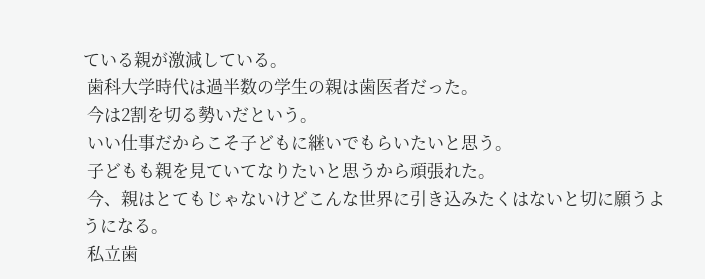ている親が激減している。
 歯科大学時代は過半数の学生の親は歯医者だった。
 今は2割を切る勢いだという。
 いい仕事だからこそ子どもに継いでもらいたいと思う。
 子どもも親を見ていてなりたいと思うから頑張れた。
 今、親はとてもじゃないけどこんな世界に引き込みたくはないと切に願うようになる。
 私立歯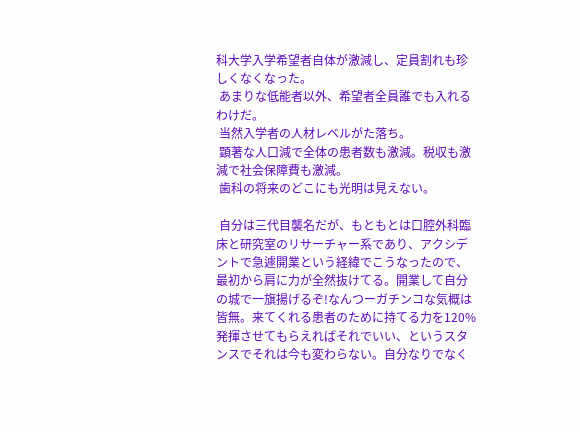科大学入学希望者自体が激減し、定員割れも珍しくなくなった。
 あまりな低能者以外、希望者全員誰でも入れるわけだ。
 当然入学者の人材レベルがた落ち。
 顕著な人口減で全体の患者数も激減。税収も激減で社会保障費も激減。
 歯科の将来のどこにも光明は見えない。

 自分は三代目襲名だが、もともとは口腔外科臨床と研究室のリサーチャー系であり、アクシデントで急遽開業という経緯でこうなったので、最初から肩に力が全然抜けてる。開業して自分の城で一旗揚げるぞ!なんつーガチンコな気概は皆無。来てくれる患者のために持てる力を120%発揮させてもらえればそれでいい、というスタンスでそれは今も変わらない。自分なりでなく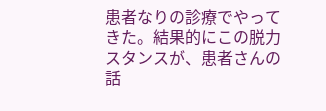患者なりの診療でやってきた。結果的にこの脱力スタンスが、患者さんの話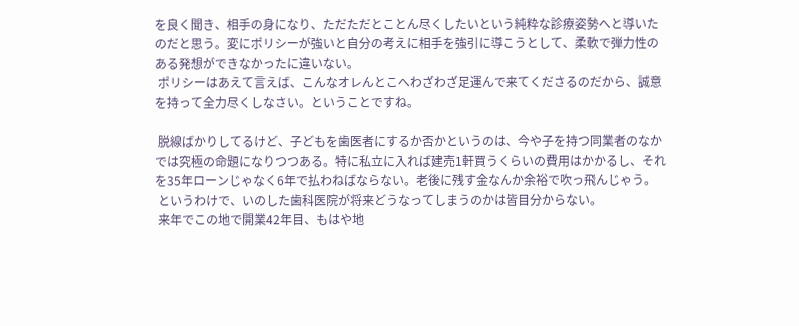を良く聞き、相手の身になり、ただただとことん尽くしたいという純粋な診療姿勢へと導いたのだと思う。変にポリシーが強いと自分の考えに相手を強引に導こうとして、柔軟で弾力性のある発想ができなかったに違いない。
 ポリシーはあえて言えば、こんなオレんとこへわざわざ足運んで来てくださるのだから、誠意を持って全力尽くしなさい。ということですね。

 脱線ばかりしてるけど、子どもを歯医者にするか否かというのは、今や子を持つ同業者のなかでは究極の命題になりつつある。特に私立に入れば建売1軒買うくらいの費用はかかるし、それを35年ローンじゃなく6年で払わねばならない。老後に残す金なんか余裕で吹っ飛んじゃう。
 というわけで、いのした歯科医院が将来どうなってしまうのかは皆目分からない。
 来年でこの地で開業42年目、もはや地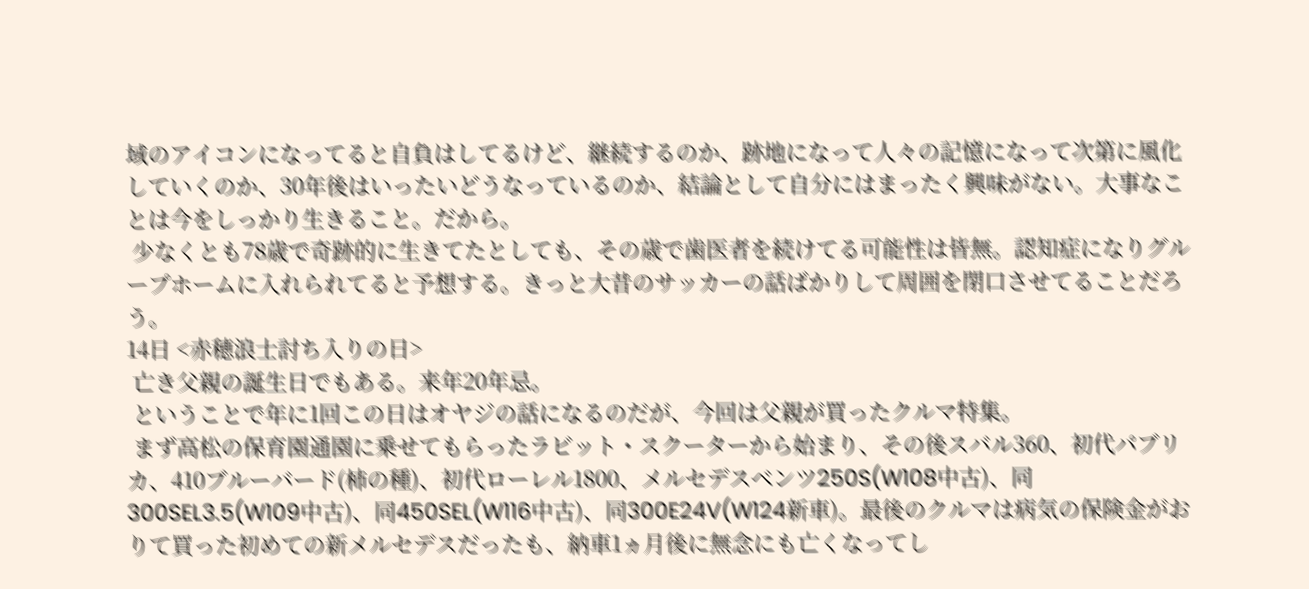域のアイコンになってると自負はしてるけど、継続するのか、跡地になって人々の記憶になって次第に風化していくのか、30年後はいったいどうなっているのか、結論として自分にはまったく興味がない。大事なことは今をしっかり生きること。だから。
 少なくとも78歳で奇跡的に生きてたとしても、その歳で歯医者を続けてる可能性は皆無。認知症になりグループホームに入れられてると予想する。きっと大昔のサッカーの話ばかりして周囲を閉口させてることだろう。
14日 <赤穂浪士討ち入りの日>
 亡き父親の誕生日でもある。来年20年忌。
 ということで年に1回この日はオヤジの話になるのだが、今回は父親が買ったクルマ特集。
 まず高松の保育園通園に乗せてもらったラビット・スクーターから始まり、その後スバル360、初代パブリカ、410ブルーバード(柿の種)、初代ローレル1800、メルセデスベンツ250S(W108中古)、同300SEL3.5(W109中古)、同450SEL(W116中古)、同300E24V(W124新車)。最後のクルマは病気の保険金がおりて買った初めての新メルセデスだったも、納車1ヵ月後に無念にも亡くなってし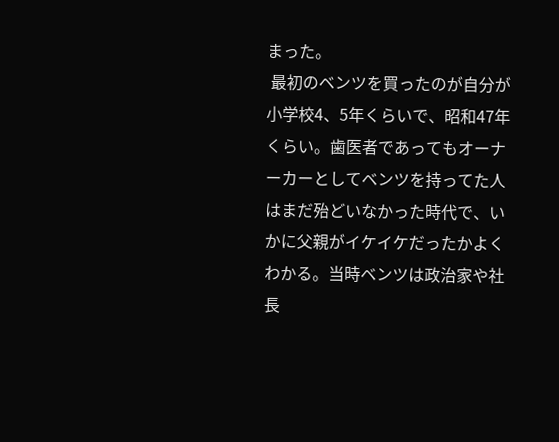まった。
 最初のベンツを買ったのが自分が小学校4、5年くらいで、昭和47年くらい。歯医者であってもオーナーカーとしてベンツを持ってた人はまだ殆どいなかった時代で、いかに父親がイケイケだったかよくわかる。当時ベンツは政治家や社長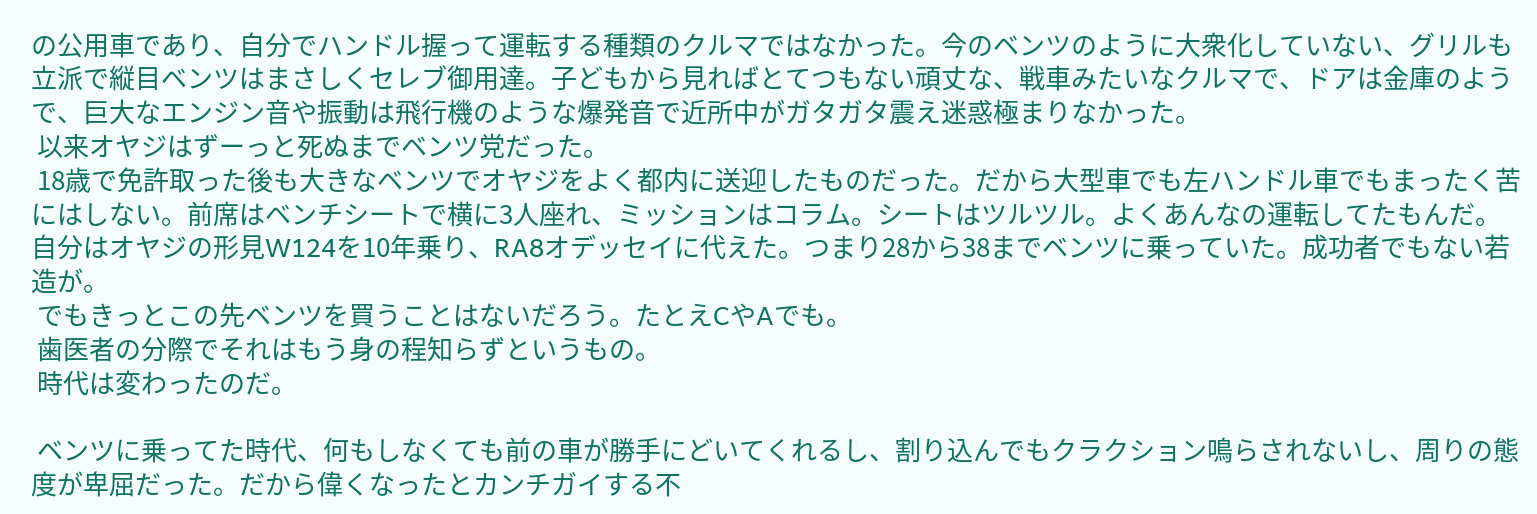の公用車であり、自分でハンドル握って運転する種類のクルマではなかった。今のベンツのように大衆化していない、グリルも立派で縦目ベンツはまさしくセレブ御用達。子どもから見ればとてつもない頑丈な、戦車みたいなクルマで、ドアは金庫のようで、巨大なエンジン音や振動は飛行機のような爆発音で近所中がガタガタ震え迷惑極まりなかった。
 以来オヤジはずーっと死ぬまでベンツ党だった。
 18歳で免許取った後も大きなベンツでオヤジをよく都内に送迎したものだった。だから大型車でも左ハンドル車でもまったく苦にはしない。前席はベンチシートで横に3人座れ、ミッションはコラム。シートはツルツル。よくあんなの運転してたもんだ。自分はオヤジの形見W124を10年乗り、RA8オデッセイに代えた。つまり28から38までベンツに乗っていた。成功者でもない若造が。
 でもきっとこの先ベンツを買うことはないだろう。たとえCやAでも。
 歯医者の分際でそれはもう身の程知らずというもの。
 時代は変わったのだ。

 ベンツに乗ってた時代、何もしなくても前の車が勝手にどいてくれるし、割り込んでもクラクション鳴らされないし、周りの態度が卑屈だった。だから偉くなったとカンチガイする不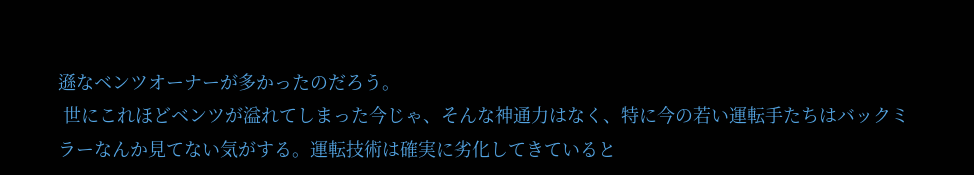遜なベンツオーナーが多かったのだろう。
 世にこれほどベンツが溢れてしまった今じゃ、そんな神通力はなく、特に今の若い運転手たちはバックミラーなんか見てない気がする。運転技術は確実に劣化してきていると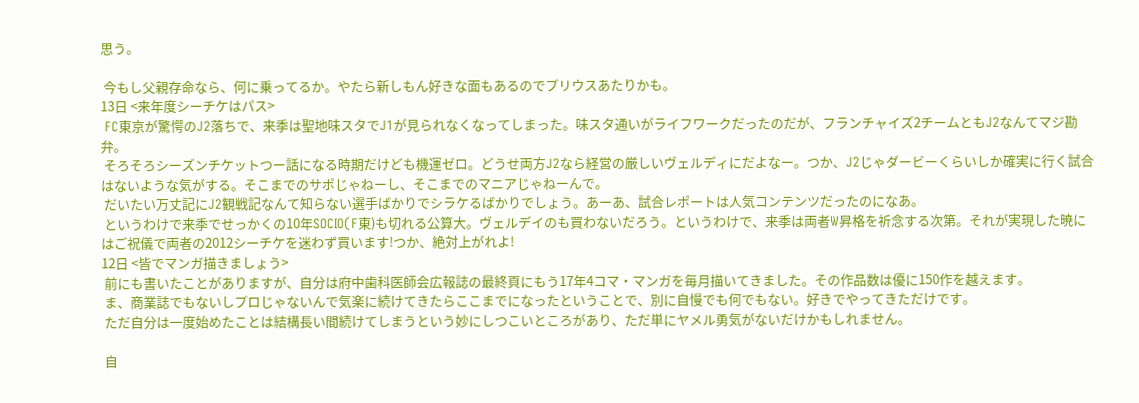思う。

 今もし父親存命なら、何に乗ってるか。やたら新しもん好きな面もあるのでプリウスあたりかも。
13日 <来年度シーチケはパス>
 FC東京が驚愕のJ2落ちで、来季は聖地味スタでJ1が見られなくなってしまった。味スタ通いがライフワークだったのだが、フランチャイズ2チームともJ2なんてマジ勘弁。
 そろそろシーズンチケットつー話になる時期だけども機運ゼロ。どうせ両方J2なら経営の厳しいヴェルディにだよなー。つか、J2じゃダービーくらいしか確実に行く試合はないような気がする。そこまでのサポじゃねーし、そこまでのマニアじゃねーんで。
 だいたい万丈記にJ2観戦記なんて知らない選手ばかりでシラケるばかりでしょう。あーあ、試合レポートは人気コンテンツだったのになあ。
 というわけで来季でせっかくの10年SOCIO(F東)も切れる公算大。ヴェルデイのも買わないだろう。というわけで、来季は両者W昇格を祈念する次第。それが実現した暁にはご祝儀で両者の2012シーチケを迷わず買います!つか、絶対上がれよ!
12日 <皆でマンガ描きましょう>
 前にも書いたことがありますが、自分は府中歯科医師会広報誌の最終頁にもう17年4コマ・マンガを毎月描いてきました。その作品数は優に150作を越えます。
 ま、商業誌でもないしプロじゃないんで気楽に続けてきたらここまでになったということで、別に自慢でも何でもない。好きでやってきただけです。
 ただ自分は一度始めたことは結構長い間続けてしまうという妙にしつこいところがあり、ただ単にヤメル勇気がないだけかもしれません。

 自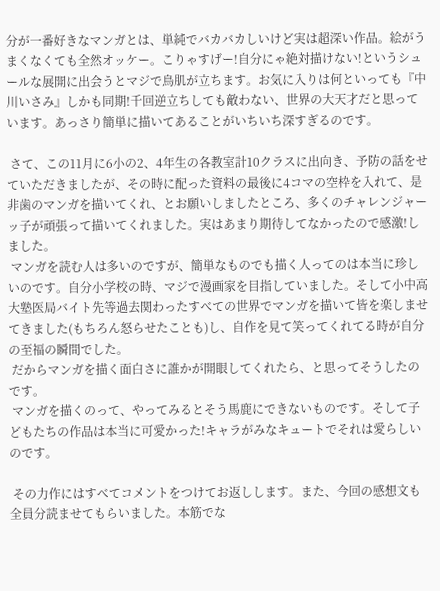分が一番好きなマンガとは、単純でバカバカしいけど実は超深い作品。絵がうまくなくても全然オッケー。こりゃすげー!自分にゃ絶対描けない!というシュールな展開に出会うとマジで鳥肌が立ちます。お気に入りは何といっても『中川いさみ』しかも同期!千回逆立ちしても敵わない、世界の大天才だと思っています。あっさり簡単に描いてあることがいちいち深すぎるのです。

 さて、この11月に6小の2、4年生の各教室計10クラスに出向き、予防の話をせていただきましたが、その時に配った資料の最後に4コマの空枠を入れて、是非歯のマンガを描いてくれ、とお願いしましたところ、多くのチャレンジャーッ子が頑張って描いてくれました。実はあまり期待してなかったので感激!しました。
 マンガを読む人は多いのですが、簡単なものでも描く人ってのは本当に珍しいのです。自分小学校の時、マジで漫画家を目指していました。そして小中高大塾医局バイト先等過去関わったすべての世界でマンガを描いて皆を楽しませてきました(もちろん怒らせたことも)し、自作を見て笑ってくれてる時が自分の至福の瞬間でした。
 だからマンガを描く面白さに誰かが開眼してくれたら、と思ってそうしたのです。
 マンガを描くのって、やってみるとそう馬鹿にできないものです。そして子どもたちの作品は本当に可愛かった!キャラがみなキュートでそれは愛らしいのです。

 その力作にはすべてコメントをつけてお返しします。また、今回の感想文も全員分読ませてもらいました。本筋でな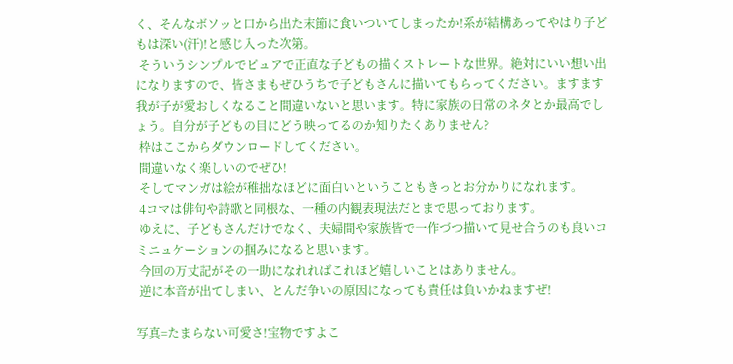く、そんなボソッと口から出た末節に食いついてしまったか!系が結構あってやはり子どもは深い(汗)!と感じ入った次第。
 そういうシンプルでピュアで正直な子どもの描くストレートな世界。絶対にいい想い出になりますので、皆さまもぜひうちで子どもさんに描いてもらってください。ますます我が子が愛おしくなること間違いないと思います。特に家族の日常のネタとか最高でしょう。自分が子どもの目にどう映ってるのか知りたくありません?
 枠はここからダウンロードしてください。
 間違いなく楽しいのでぜひ!
 そしてマンガは絵が稚拙なほどに面白いということもきっとお分かりになれます。
 4コマは俳句や詩歌と同根な、一種の内観表現法だとまで思っております。
 ゆえに、子どもさんだけでなく、夫婦間や家族皆で一作づつ描いて見せ合うのも良いコミニュケーションの掴みになると思います。
 今回の万丈記がその一助になれればこれほど嬉しいことはありません。
 逆に本音が出てしまい、とんだ争いの原因になっても責任は負いかねますぜ!

写真=たまらない可愛さ!宝物ですよこ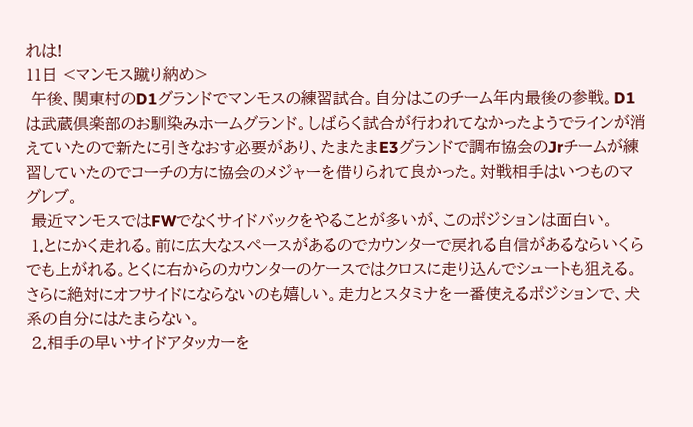れは!
11日 <マンモス蹴り納め>
 午後、関東村のD1グランドでマンモスの練習試合。自分はこのチーム年内最後の参戦。D1は武蔵倶楽部のお馴染みホームグランド。しばらく試合が行われてなかったようでラインが消えていたので新たに引きなおす必要があり、たまたまE3グランドで調布協会のJrチームが練習していたのでコーチの方に協会のメジャーを借りられて良かった。対戦相手はいつものマグレブ。
 最近マンモスではFWでなくサイドバックをやることが多いが、このポジションは面白い。
 1.とにかく走れる。前に広大なスペースがあるのでカウンターで戻れる自信があるならいくらでも上がれる。とくに右からのカウンターのケースではクロスに走り込んでシュートも狙える。さらに絶対にオフサイドにならないのも嬉しい。走力とスタミナを一番使えるポジションで、犬系の自分にはたまらない。
 2.相手の早いサイドアタッカーを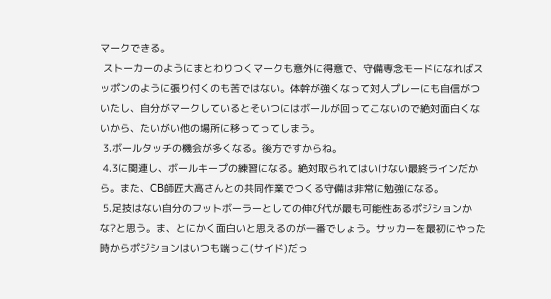マークできる。
 ストーカーのようにまとわりつくマークも意外に得意で、守備専念モードになればスッポンのように張り付くのも苦ではない。体幹が強くなって対人プレーにも自信がついたし、自分がマークしているとそいつにはボールが回ってこないので絶対面白くないから、たいがい他の場所に移ってってしまう。
 3.ボールタッチの機会が多くなる。後方ですからね。
 4.3に関連し、ボールキープの練習になる。絶対取られてはいけない最終ラインだから。また、CB師匠大高さんとの共同作業でつくる守備は非常に勉強になる。
 5.足技はない自分のフットボーラーとしての伸び代が最も可能性あるポジションかな?と思う。ま、とにかく面白いと思えるのが一番でしょう。サッカーを最初にやった時からポジションはいつも端っこ(サイド)だっ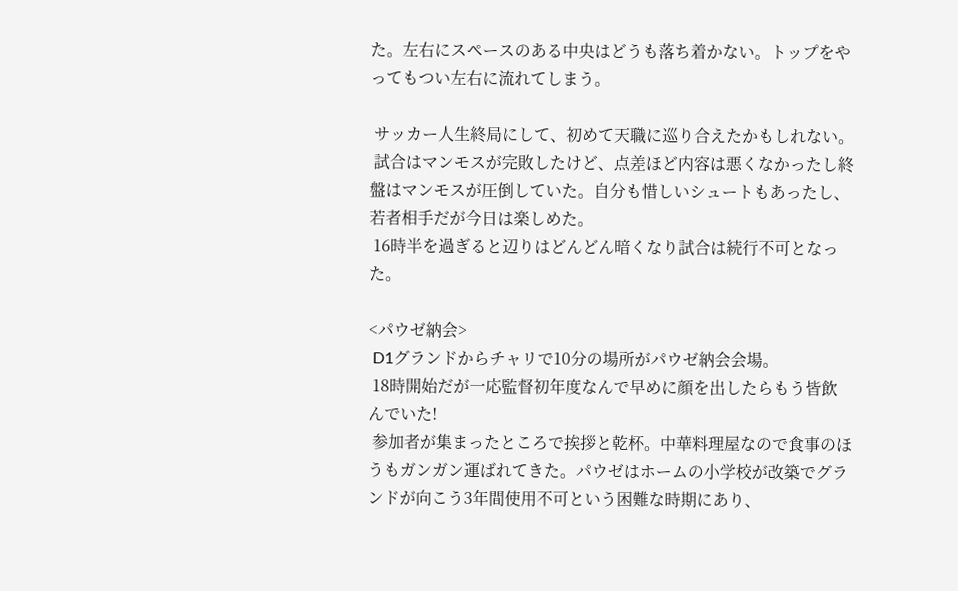た。左右にスペースのある中央はどうも落ち着かない。トップをやってもつい左右に流れてしまう。

 サッカー人生終局にして、初めて天職に巡り合えたかもしれない。
 試合はマンモスが完敗したけど、点差ほど内容は悪くなかったし終盤はマンモスが圧倒していた。自分も惜しいシュートもあったし、若者相手だが今日は楽しめた。
 16時半を過ぎると辺りはどんどん暗くなり試合は続行不可となった。

<パウゼ納会>
 D1グランドからチャリで10分の場所がパウゼ納会会場。
 18時開始だが一応監督初年度なんで早めに顔を出したらもう皆飲んでいた!
 参加者が集まったところで挨拶と乾杯。中華料理屋なので食事のほうもガンガン運ばれてきた。パウゼはホームの小学校が改築でグランドが向こう3年間使用不可という困難な時期にあり、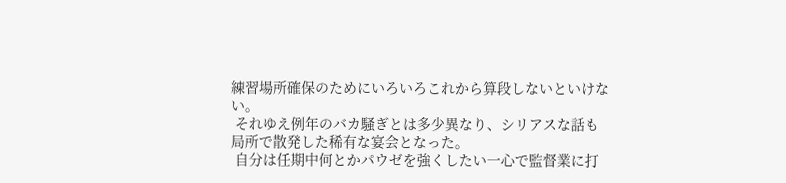練習場所確保のためにいろいろこれから算段しないといけない。
 それゆえ例年のバカ騒ぎとは多少異なり、シリアスな話も局所で散発した稀有な宴会となった。
 自分は任期中何とかパウゼを強くしたい一心で監督業に打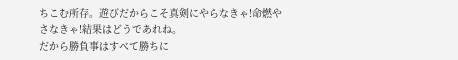ちこむ所存。遊びだからこそ真剣にやらなきゃ!命燃やさなきゃ!結果はどうであれね。
だから勝負事はすべて勝ちに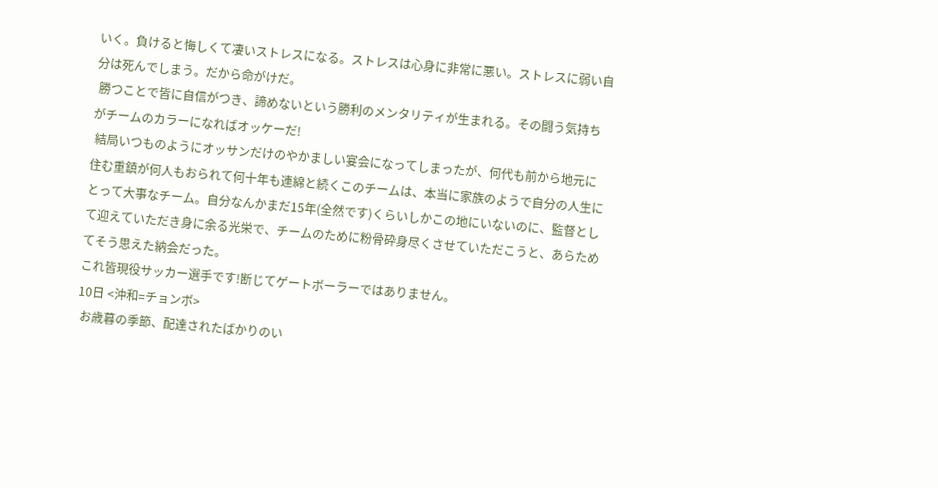いく。負けると悔しくて凄いストレスになる。ストレスは心身に非常に悪い。ストレスに弱い自分は死んでしまう。だから命がけだ。
 勝つことで皆に自信がつき、諦めないという勝利のメンタリティが生まれる。その闘う気持ちがチームのカラーになればオッケーだ!
 結局いつものようにオッサンだけのやかましい宴会になってしまったが、何代も前から地元に住む重鎮が何人もおられて何十年も連綿と続くこのチームは、本当に家族のようで自分の人生にとって大事なチーム。自分なんかまだ15年(全然です)くらいしかこの地にいないのに、監督として迎えていただき身に余る光栄で、チームのために粉骨砕身尽くさせていただこうと、あらためてそう思えた納会だった。
これ皆現役サッカー選手です!断じてゲートボーラーではありません。
10日 <沖和=チョンボ>
 お歳暮の季節、配達されたばかりのい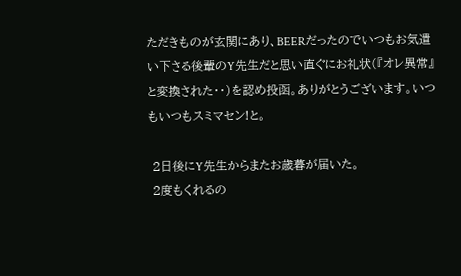ただきものが玄関にあり、BEERだったのでいつもお気遣い下さる後輩のY先生だと思い直ぐにお礼状(『オレ異常』と変換された・・)を認め投函。ありがとうございます。いつもいつもスミマセン!と。

 2日後にY先生からまたお歳暮が届いた。
 2度もくれるの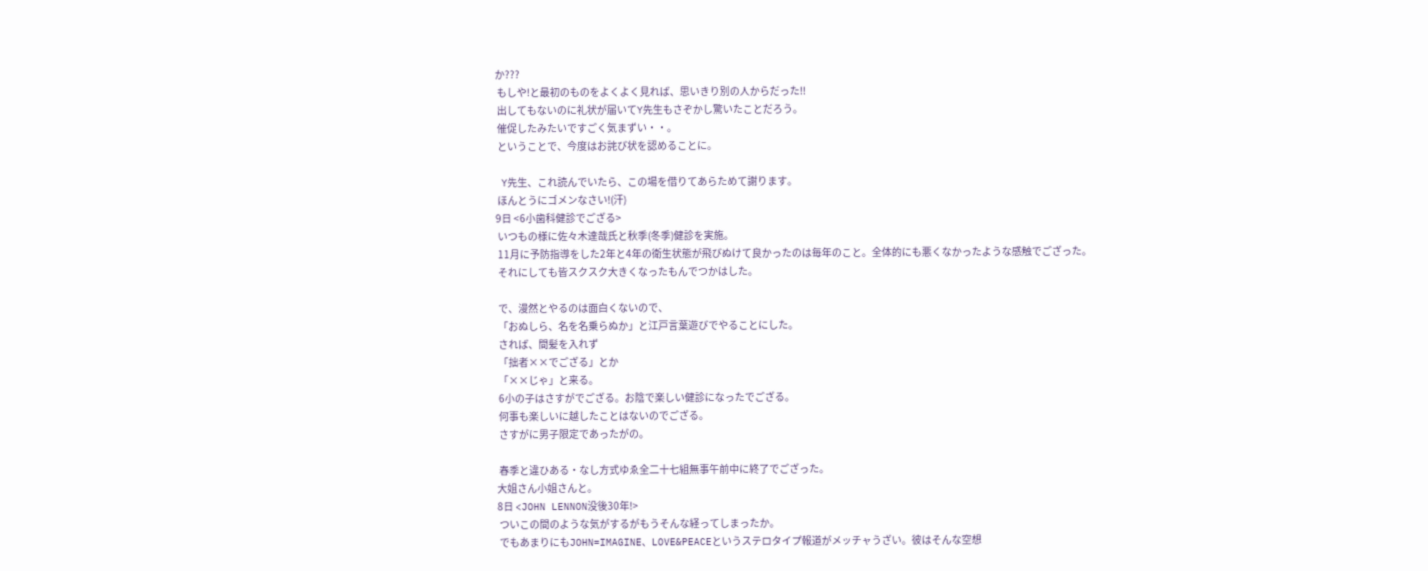か???
 もしや!と最初のものをよくよく見れば、思いきり別の人からだった!!
 出してもないのに礼状が届いてY先生もさぞかし驚いたことだろう。
 催促したみたいですごく気まずい・・。
 ということで、今度はお詫び状を認めることに。

 Y先生、これ読んでいたら、この場を借りてあらためて謝ります。
 ほんとうにゴメンなさい!(汗)
9日 <6小歯科健診でござる>
 いつもの様に佐々木達哉氏と秋季(冬季)健診を実施。
 11月に予防指導をした2年と4年の衛生状態が飛びぬけて良かったのは毎年のこと。全体的にも悪くなかったような感触でござった。
 それにしても皆スクスク大きくなったもんでつかはした。

 で、漫然とやるのは面白くないので、
 「おぬしら、名を名乗らぬか」と江戸言葉遊びでやることにした。
 されば、間髪を入れず
 「拙者××でござる」とか
 「××じゃ」と来る。
 6小の子はさすがでござる。お陰で楽しい健診になったでござる。
 何事も楽しいに越したことはないのでござる。
 さすがに男子限定であったがの。

 春季と違ひある・なし方式ゆゑ全二十七組無事午前中に終了でござった。
大姐さん小姐さんと。
8日 <JOHN LENNON没後30年!>
 ついこの間のような気がするがもうそんな経ってしまったか。
 でもあまりにもJOHN=IMAGINE、LOVE&PEACEというステロタイプ報道がメッチャうざい。彼はそんな空想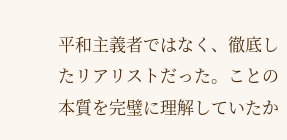平和主義者ではなく、徹底したリアリストだった。ことの本質を完璧に理解していたか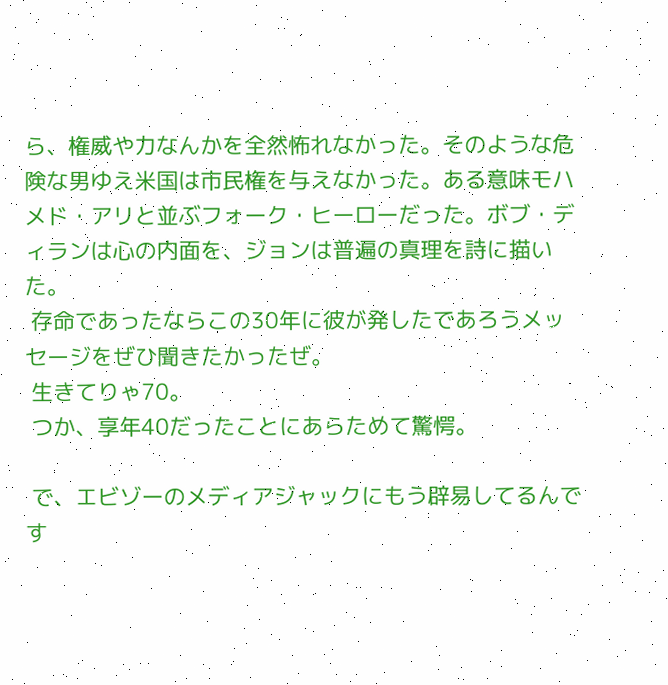ら、権威や力なんかを全然怖れなかった。そのような危険な男ゆえ米国は市民権を与えなかった。ある意味モハメド・アリと並ぶフォーク・ヒーローだった。ボブ・ディランは心の内面を、ジョンは普遍の真理を詩に描いた。
 存命であったならこの30年に彼が発したであろうメッセージをぜひ聞きたかったぜ。
 生きてりゃ70。
 つか、享年40だったことにあらためて驚愕。

 で、エビゾーのメディアジャックにもう辟易してるんです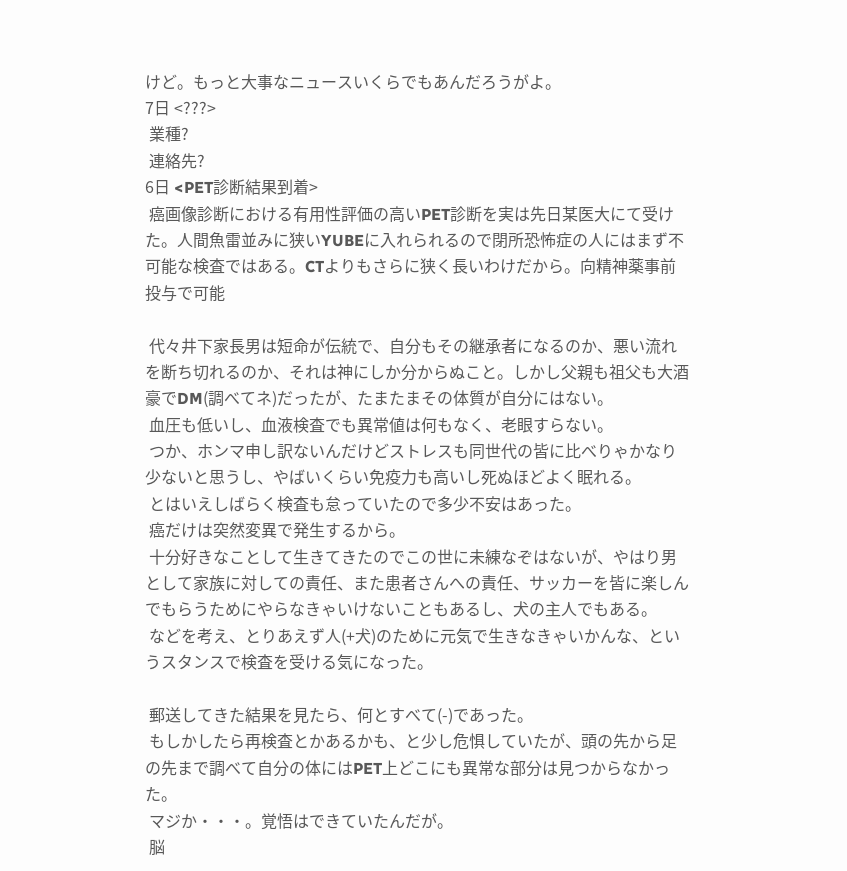けど。もっと大事なニュースいくらでもあんだろうがよ。
7日 <???>
 業種?
 連絡先?
6日 <PET診断結果到着>
 癌画像診断における有用性評価の高いPET診断を実は先日某医大にて受けた。人間魚雷並みに狭いYUBEに入れられるので閉所恐怖症の人にはまず不可能な検査ではある。CTよりもさらに狭く長いわけだから。向精神薬事前投与で可能

 代々井下家長男は短命が伝統で、自分もその継承者になるのか、悪い流れを断ち切れるのか、それは神にしか分からぬこと。しかし父親も祖父も大酒豪でDM(調べてネ)だったが、たまたまその体質が自分にはない。
 血圧も低いし、血液検査でも異常値は何もなく、老眼すらない。
 つか、ホンマ申し訳ないんだけどストレスも同世代の皆に比べりゃかなり少ないと思うし、やばいくらい免疫力も高いし死ぬほどよく眠れる。
 とはいえしばらく検査も怠っていたので多少不安はあった。
 癌だけは突然変異で発生するから。
 十分好きなことして生きてきたのでこの世に未練なぞはないが、やはり男として家族に対しての責任、また患者さんへの責任、サッカーを皆に楽しんでもらうためにやらなきゃいけないこともあるし、犬の主人でもある。
 などを考え、とりあえず人(+犬)のために元気で生きなきゃいかんな、というスタンスで検査を受ける気になった。

 郵送してきた結果を見たら、何とすべて(-)であった。
 もしかしたら再検査とかあるかも、と少し危惧していたが、頭の先から足の先まで調べて自分の体にはPET上どこにも異常な部分は見つからなかった。
 マジか・・・。覚悟はできていたんだが。
 脳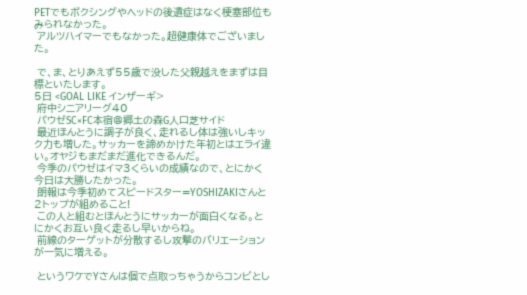PETでもボクシングやヘッドの後遺症はなく梗塞部位もみられなかった。
 アルツハイマーでもなかった。超健康体でございました。

 で、ま、とりあえず55歳で没した父親越えをまずは目標といたします。
5日 <GOAL LIKE インザーギ>
 府中シニアリーグ40
 パウゼSC×FC本宿@郷土の森G人口芝サイド
 最近ほんとうに調子が良く、走れるし体は強いしキック力も増した。サッカーを諦めかけた年初とはエライ違い。オヤジもまだまだ進化できるんだ。
 今季のパウゼはイマ3くらいの成績なので、とにかく今日は大勝したかった。
 朗報は今季初めてスピードスター=YOSHIZAKIさんと2トップが組めること!
 この人と組むとほんとうにサッカーが面白くなる。とにかくお互い良く走るし早いからね。
 前線のターゲットが分散するし攻撃のバリエーションが一気に増える。

 というワケでYさんは個で点取っちゃうからコンビとし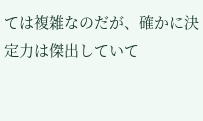ては複雑なのだが、確かに決定力は傑出していて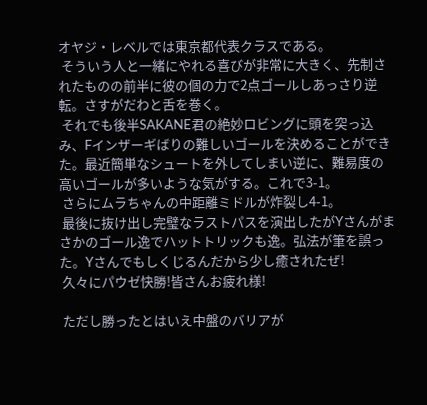オヤジ・レベルでは東京都代表クラスである。
 そういう人と一緒にやれる喜びが非常に大きく、先制されたものの前半に彼の個の力で2点ゴールしあっさり逆転。さすがだわと舌を巻く。
 それでも後半SAKANE君の絶妙ロビングに頭を突っ込み、Fインザーギばりの難しいゴールを決めることができた。最近簡単なシュートを外してしまい逆に、難易度の高いゴールが多いような気がする。これで3-1。
 さらにムラちゃんの中距離ミドルが炸裂し4-1。
 最後に抜け出し完璧なラストパスを演出したがYさんがまさかのゴール逸でハットトリックも逸。弘法が筆を誤った。Yさんでもしくじるんだから少し癒されたぜ!
 久々にパウゼ快勝!皆さんお疲れ様!

 ただし勝ったとはいえ中盤のバリアが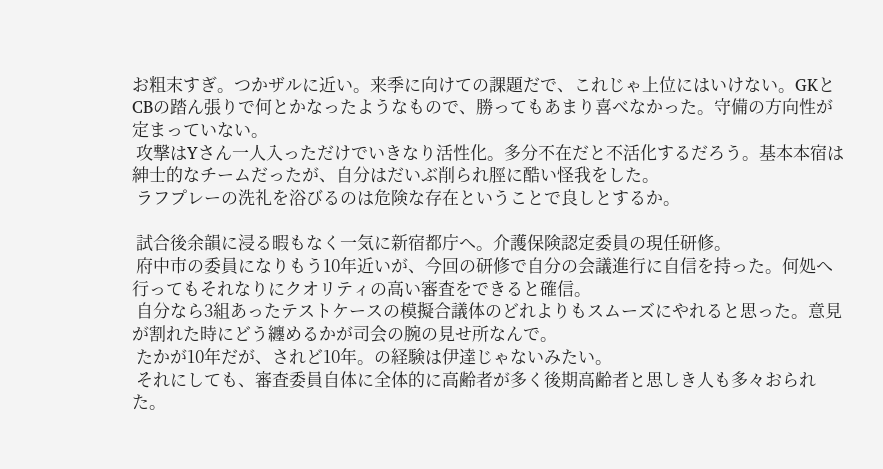お粗末すぎ。つかザルに近い。来季に向けての課題だで、これじゃ上位にはいけない。GKとCBの踏ん張りで何とかなったようなもので、勝ってもあまり喜べなかった。守備の方向性が定まっていない。
 攻撃はYさん一人入っただけでいきなり活性化。多分不在だと不活化するだろう。基本本宿は紳士的なチームだったが、自分はだいぶ削られ脛に酷い怪我をした。
 ラフプレーの洗礼を浴びるのは危険な存在ということで良しとするか。

 試合後余韻に浸る暇もなく一気に新宿都庁へ。介護保険認定委員の現任研修。
 府中市の委員になりもう10年近いが、今回の研修で自分の会議進行に自信を持った。何処へ行ってもそれなりにクオリティの高い審査をできると確信。
 自分なら3組あったテストケースの模擬合議体のどれよりもスムーズにやれると思った。意見が割れた時にどう纏めるかが司会の腕の見せ所なんで。
 たかが10年だが、されど10年。の経験は伊達じゃないみたい。
 それにしても、審査委員自体に全体的に高齢者が多く後期高齢者と思しき人も多々おられた。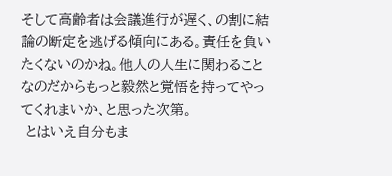そして高齢者は会議進行が遅く、の割に結論の断定を逃げる傾向にある。責任を負いたくないのかね。他人の人生に関わることなのだからもっと毅然と覚悟を持ってやってくれまいか、と思った次第。
 とはいえ自分もま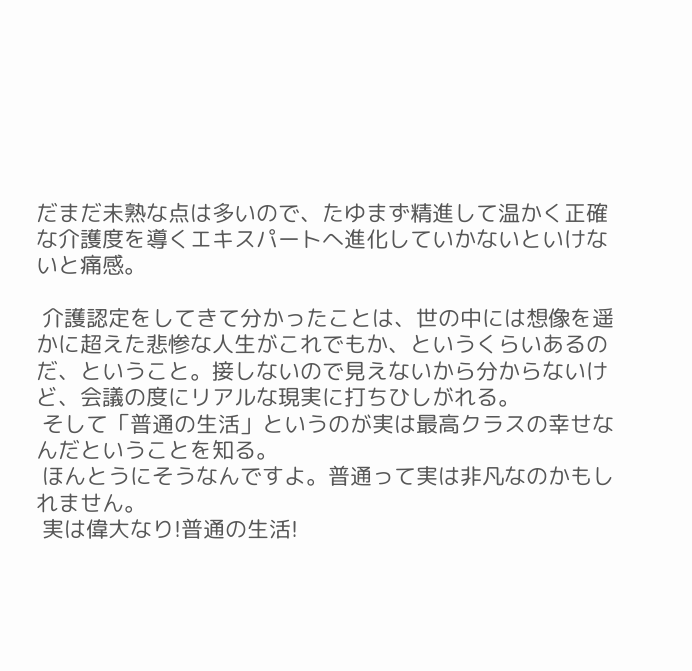だまだ未熟な点は多いので、たゆまず精進して温かく正確な介護度を導くエキスパートへ進化していかないといけないと痛感。

 介護認定をしてきて分かったことは、世の中には想像を遥かに超えた悲惨な人生がこれでもか、というくらいあるのだ、ということ。接しないので見えないから分からないけど、会議の度にリアルな現実に打ちひしがれる。
 そして「普通の生活」というのが実は最高クラスの幸せなんだということを知る。
 ほんとうにそうなんですよ。普通って実は非凡なのかもしれません。
 実は偉大なり!普通の生活!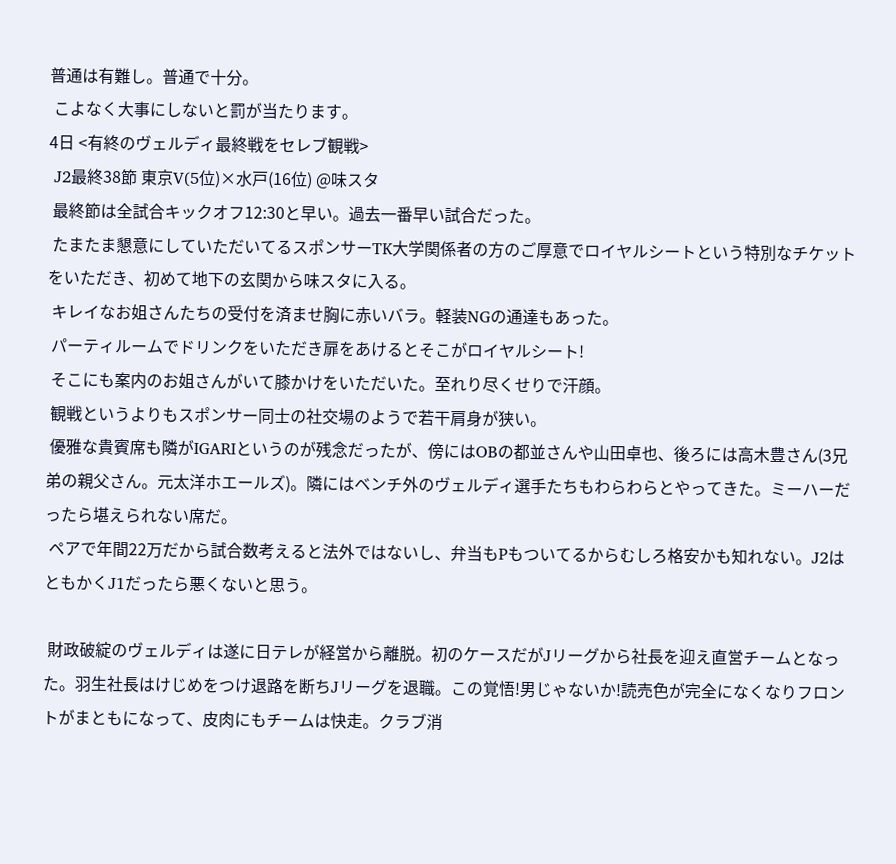普通は有難し。普通で十分。
 こよなく大事にしないと罰が当たります。
4日 <有終のヴェルディ最終戦をセレブ観戦>
 J2最終38節 東京V(5位)×水戸(16位) @味スタ
 最終節は全試合キックオフ12:30と早い。過去一番早い試合だった。
 たまたま懇意にしていただいてるスポンサーTK大学関係者の方のご厚意でロイヤルシートという特別なチケットをいただき、初めて地下の玄関から味スタに入る。
 キレイなお姐さんたちの受付を済ませ胸に赤いバラ。軽装NGの通達もあった。
 パーティルームでドリンクをいただき扉をあけるとそこがロイヤルシート!
 そこにも案内のお姐さんがいて膝かけをいただいた。至れり尽くせりで汗顔。
 観戦というよりもスポンサー同士の社交場のようで若干肩身が狭い。
 優雅な貴賓席も隣がIGARIというのが残念だったが、傍にはOBの都並さんや山田卓也、後ろには高木豊さん(3兄弟の親父さん。元太洋ホエールズ)。隣にはベンチ外のヴェルディ選手たちもわらわらとやってきた。ミーハーだったら堪えられない席だ。
 ペアで年間22万だから試合数考えると法外ではないし、弁当もPもついてるからむしろ格安かも知れない。J2はともかくJ1だったら悪くないと思う。

 財政破綻のヴェルディは遂に日テレが経営から離脱。初のケースだがJリーグから社長を迎え直営チームとなった。羽生社長はけじめをつけ退路を断ちJリーグを退職。この覚悟!男じゃないか!読売色が完全になくなりフロントがまともになって、皮肉にもチームは快走。クラブ消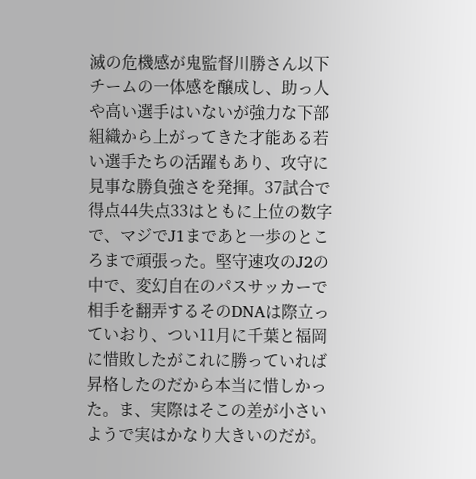滅の危機感が鬼監督川勝さん以下チームの一体感を醸成し、助っ人や高い選手はいないが強力な下部組織から上がってきた才能ある若い選手たちの活躍もあり、攻守に見事な勝負強さを発揮。37試合で得点44失点33はともに上位の数字で、マジでJ1まであと一歩のところまで頑張った。堅守速攻のJ2の中で、変幻自在のパスサッカーで相手を翻弄するそのDNAは際立っていおり、つい11月に千葉と福岡に惜敗したがこれに勝っていれば昇格したのだから本当に惜しかった。ま、実際はそこの差が小さいようで実はかなり大きいのだが。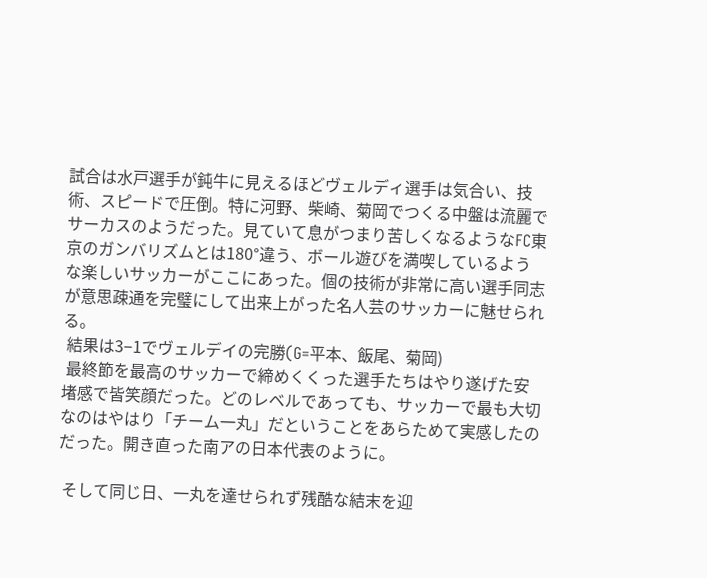試合は水戸選手が鈍牛に見えるほどヴェルディ選手は気合い、技術、スピードで圧倒。特に河野、柴崎、菊岡でつくる中盤は流麗でサーカスのようだった。見ていて息がつまり苦しくなるようなFC東京のガンバリズムとは180°違う、ボール遊びを満喫しているような楽しいサッカーがここにあった。個の技術が非常に高い選手同志が意思疎通を完璧にして出来上がった名人芸のサッカーに魅せられる。
 結果は3−1でヴェルデイの完勝(G=平本、飯尾、菊岡)
 最終節を最高のサッカーで締めくくった選手たちはやり遂げた安堵感で皆笑顔だった。どのレベルであっても、サッカーで最も大切なのはやはり「チーム一丸」だということをあらためて実感したのだった。開き直った南アの日本代表のように。

 そして同じ日、一丸を達せられず残酷な結末を迎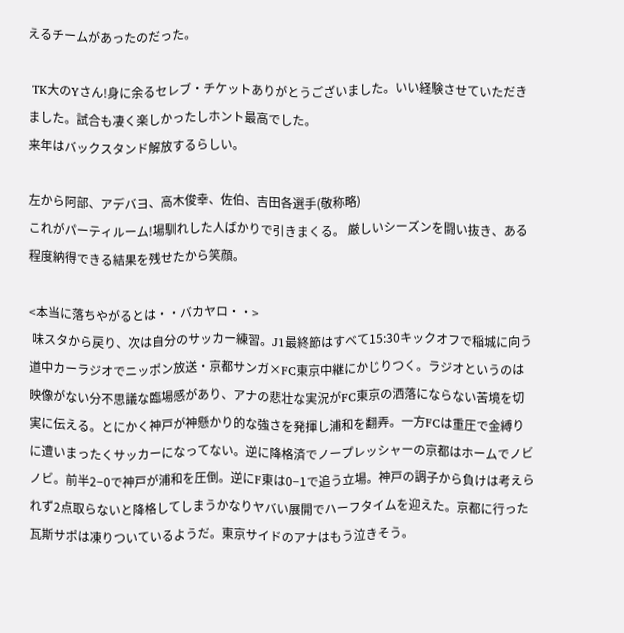えるチームがあったのだった。

 TK大のYさん!身に余るセレブ・チケットありがとうございました。いい経験させていただきました。試合も凄く楽しかったしホント最高でした。
来年はバックスタンド解放するらしい。

左から阿部、アデバヨ、高木俊幸、佐伯、吉田各選手(敬称略)
これがパーティルーム!場馴れした人ばかりで引きまくる。 厳しいシーズンを闘い抜き、ある程度納得できる結果を残せたから笑顔。

<本当に落ちやがるとは・・バカヤロ・・>
 味スタから戻り、次は自分のサッカー練習。J1最終節はすべて15:30キックオフで稲城に向う道中カーラジオでニッポン放送・京都サンガ×FC東京中継にかじりつく。ラジオというのは映像がない分不思議な臨場感があり、アナの悲壮な実況がFC東京の洒落にならない苦境を切実に伝える。とにかく神戸が神懸かり的な強さを発揮し浦和を翻弄。一方FCは重圧で金縛りに遭いまったくサッカーになってない。逆に降格済でノープレッシャーの京都はホームでノビノビ。前半2−0で神戸が浦和を圧倒。逆にF東は0−1で追う立場。神戸の調子から負けは考えられず2点取らないと降格してしまうかなりヤバい展開でハーフタイムを迎えた。京都に行った瓦斯サポは凍りついているようだ。東京サイドのアナはもう泣きそう。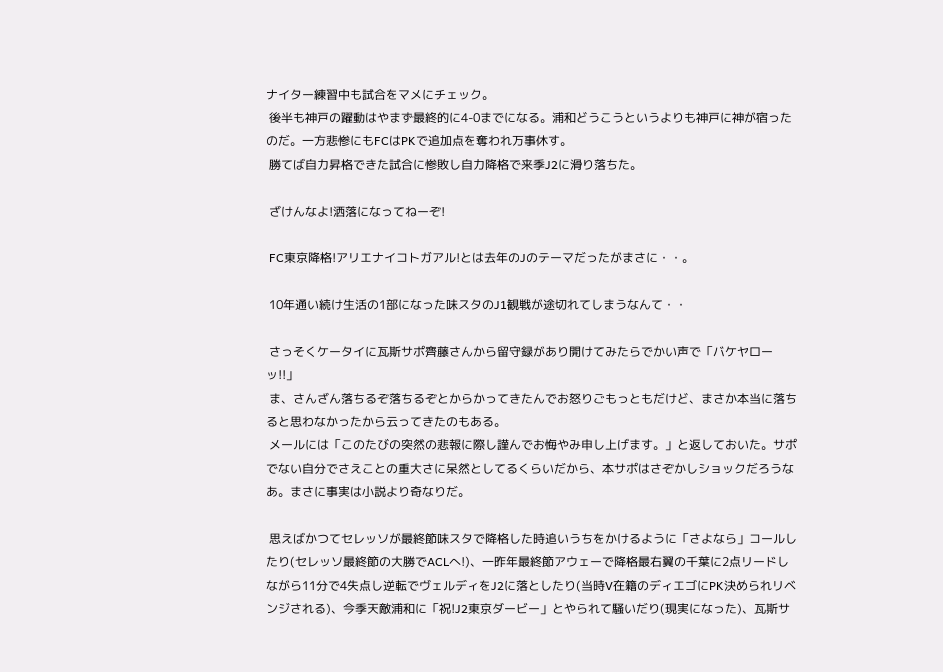ナイター練習中も試合をマメにチェック。
 後半も神戸の躍動はやまず最終的に4-0までになる。浦和どうこうというよりも神戸に神が宿ったのだ。一方悲惨にもFCはPKで追加点を奪われ万事休す。
 勝てば自力昇格できた試合に惨敗し自力降格で来季J2に滑り落ちた。

 ざけんなよ!洒落になってねーぞ!

 FC東京降格!アリエナイコトガアル!とは去年のJのテーマだったがまさに・・。

 10年通い続け生活の1部になった味スタのJ1観戦が途切れてしまうなんて・・

 さっそくケータイに瓦斯サポ齊藤さんから留守録があり開けてみたらでかい声で「バケヤローッ!!」
 ま、さんざん落ちるぞ落ちるぞとからかってきたんでお怒りごもっともだけど、まさか本当に落ちると思わなかったから云ってきたのもある。
 メールには「このたびの突然の悲報に際し謹んでお悔やみ申し上げます。」と返しておいた。サポでない自分でさえことの重大さに呆然としてるくらいだから、本サポはさぞかしショックだろうなあ。まさに事実は小説より奇なりだ。

 思えばかつてセレッソが最終節味スタで降格した時追いうちをかけるように「さよなら」コールしたり(セレッソ最終節の大勝でACLへ!)、一昨年最終節アウェーで降格最右翼の千葉に2点リードしながら11分で4失点し逆転でヴェルディをJ2に落としたり(当時V在籍のディエゴにPK決められリベンジされる)、今季天敵浦和に「祝!J2東京ダービー」とやられて騒いだり(現実になった)、瓦斯サ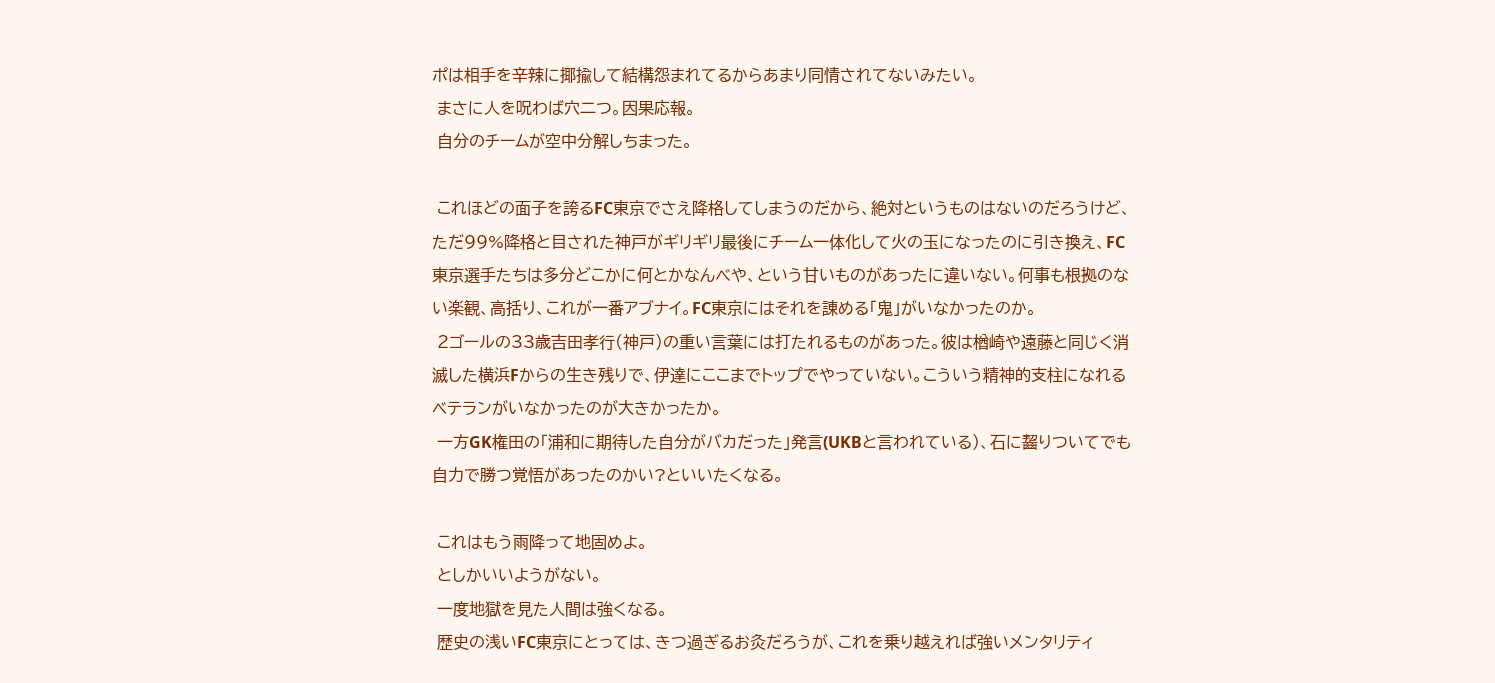ポは相手を辛辣に揶揄して結構怨まれてるからあまり同情されてないみたい。
 まさに人を呪わば穴二つ。因果応報。
 自分のチームが空中分解しちまった。

 これほどの面子を誇るFC東京でさえ降格してしまうのだから、絶対というものはないのだろうけど、ただ99%降格と目された神戸がギリギリ最後にチーム一体化して火の玉になったのに引き換え、FC東京選手たちは多分どこかに何とかなんべや、という甘いものがあったに違いない。何事も根拠のない楽観、高括り、これが一番アブナイ。FC東京にはそれを諌める「鬼」がいなかったのか。
 2ゴールの33歳吉田孝行(神戸)の重い言葉には打たれるものがあった。彼は楢崎や遠藤と同じく消滅した横浜Fからの生き残りで、伊達にここまでトップでやっていない。こういう精神的支柱になれるベテランがいなかったのが大きかったか。
 一方GK権田の「浦和に期待した自分がバカだった」発言(UKBと言われている)、石に齧りついてでも自力で勝つ覚悟があったのかい?といいたくなる。

 これはもう雨降って地固めよ。
 としかいいようがない。
 一度地獄を見た人間は強くなる。
 歴史の浅いFC東京にとっては、きつ過ぎるお灸だろうが、これを乗り越えれば強いメンタリティ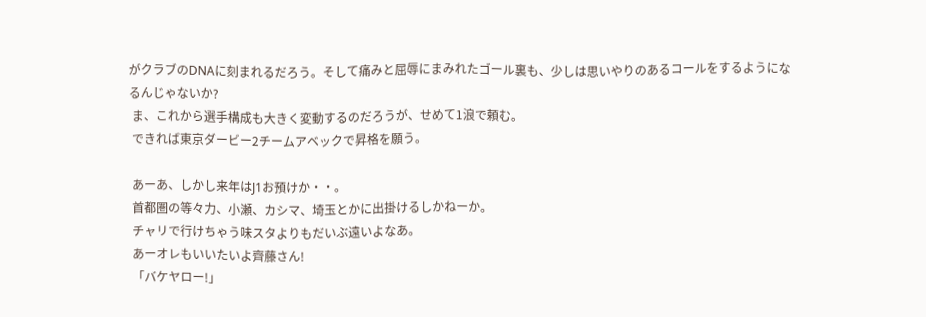がクラブのDNAに刻まれるだろう。そして痛みと屈辱にまみれたゴール裏も、少しは思いやりのあるコールをするようになるんじゃないか?
 ま、これから選手構成も大きく変動するのだろうが、せめて1浪で頼む。
 できれば東京ダービー2チームアベックで昇格を願う。

 あーあ、しかし来年はJ1お預けか・・。
 首都圏の等々力、小瀬、カシマ、埼玉とかに出掛けるしかねーか。
 チャリで行けちゃう味スタよりもだいぶ遠いよなあ。
 あーオレもいいたいよ齊藤さん!
 「バケヤロー!」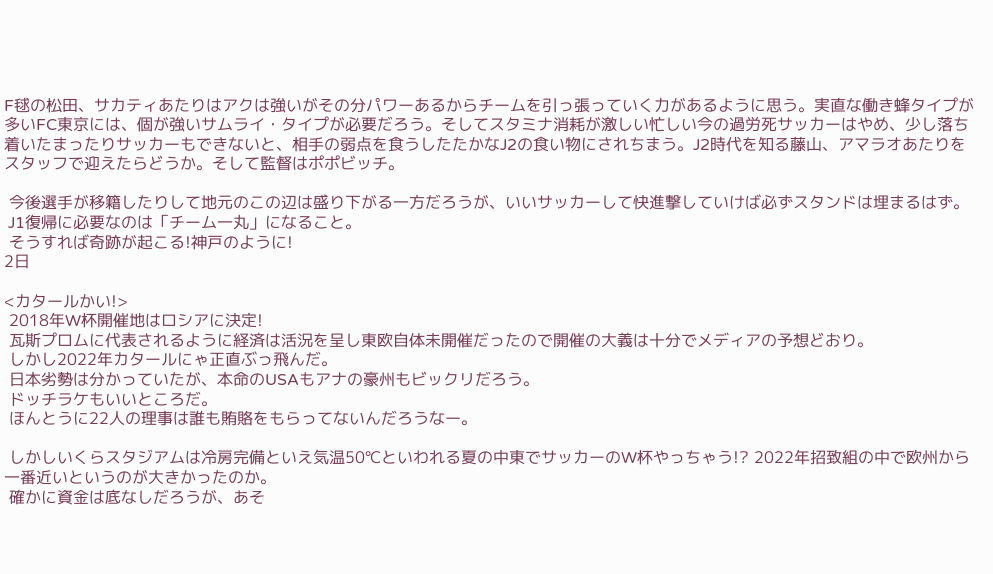F毬の松田、サカティあたりはアクは強いがその分パワーあるからチームを引っ張っていく力があるように思う。実直な働き蜂タイプが多いFC東京には、個が強いサムライ・タイプが必要だろう。そしてスタミナ消耗が激しい忙しい今の過労死サッカーはやめ、少し落ち着いたまったりサッカーもできないと、相手の弱点を食うしたたかなJ2の食い物にされちまう。J2時代を知る藤山、アマラオあたりをスタッフで迎えたらどうか。そして監督はポポビッチ。

 今後選手が移籍したりして地元のこの辺は盛り下がる一方だろうが、いいサッカーして快進撃していけば必ずスタンドは埋まるはず。
 J1復帰に必要なのは「チーム一丸」になること。
 そうすれば奇跡が起こる!神戸のように!
2日

<カタールかい!>
 2018年W杯開催地はロシアに決定!
 瓦斯プロムに代表されるように経済は活況を呈し東欧自体未開催だったので開催の大義は十分でメディアの予想どおり。
 しかし2022年カタールにゃ正直ぶっ飛んだ。
 日本劣勢は分かっていたが、本命のUSAもアナの豪州もビックリだろう。
 ドッチラケもいいところだ。
 ほんとうに22人の理事は誰も賄賂をもらってないんだろうなー。

 しかしいくらスタジアムは冷房完備といえ気温50℃といわれる夏の中東でサッカーのW杯やっちゃう!? 2022年招致組の中で欧州から一番近いというのが大きかったのか。
 確かに資金は底なしだろうが、あそ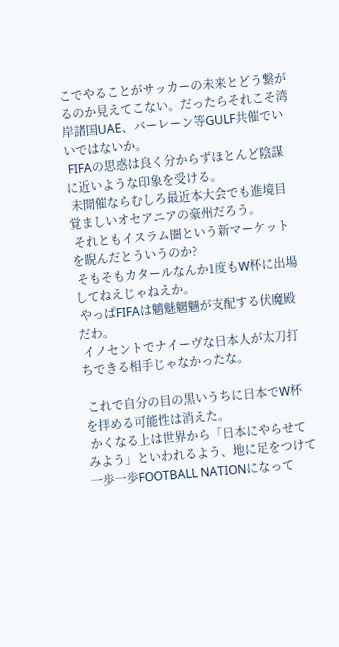こでやることがサッカーの未来とどう繋がるのか見えてこない。だったらそれこそ湾岸諸国UAE、バーレーン等GULF共催でいいではないか。
 FIFAの思惑は良く分からずほとんど陰謀に近いような印象を受ける。
 未開催ならむしろ最近本大会でも進境目覚ましいオセアニアの豪州だろう。
 それともイスラム圏という新マーケットを睨んだとういうのか?
 そもそもカタールなんか1度もW杯に出場してねえじゃねえか。
 やっぱFIFAは魑魅魍魎が支配する伏魔殿だわ。
 イノセントでナイーヴな日本人が太刀打ちできる相手じゃなかったな。

 これで自分の目の黒いうちに日本でW杯を拝める可能性は消えた。
 かくなる上は世界から「日本にやらせてみよう」といわれるよう、地に足をつけて一歩一歩FOOTBALL NATIONになって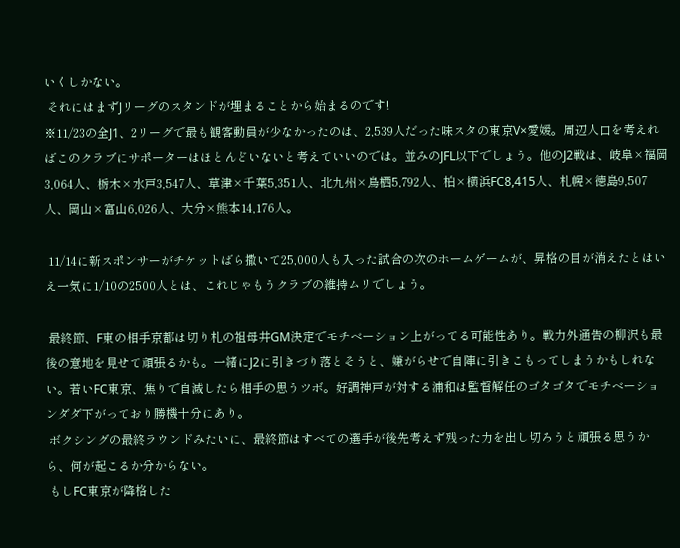いくしかない。
 それにはまずJリーグのスタンドが埋まることから始まるのです!
※11/23の全J1、2リーグで最も観客動員が少なかったのは、2,539人だった味スタの東京V×愛媛。周辺人口を考えればこのクラブにサポーターはほとんどいないと考えていいのでは。並みのJFL以下でしょう。他のJ2戦は、岐阜×福岡3,064人、栃木×水戸3,547人、草津×千葉5,351人、北九州×鳥栖5,792人、柏×横浜FC8,415人、札幌×徳島9,507人、岡山×富山6,026人、大分×熊本14,176人。

 11/14に新スポンサーがチケットばら撒いて25,000人も入った試合の次のホームゲームが、昇格の目が消えたとはいえ一気に1/10の2500人とは、これじゃもうクラブの維持ムリでしょう。

 最終節、F東の相手京都は切り札の祖母井GM決定でモチベーション上がってる可能性あり。戦力外通告の柳沢も最後の意地を見せて頑張るかも。一緒にJ2に引きづり落とそうと、嫌がらせで自陣に引きこもってしまうかもしれない。若いFC東京、焦りで自滅したら相手の思うツボ。好調神戸が対する浦和は監督解任のゴタゴタでモチベーションダダ下がっており勝機十分にあり。
 ボクシングの最終ラウンドみたいに、最終節はすべての選手が後先考えず残った力を出し切ろうと頑張る思うから、何が起こるか分からない。
 もしFC東京が降格した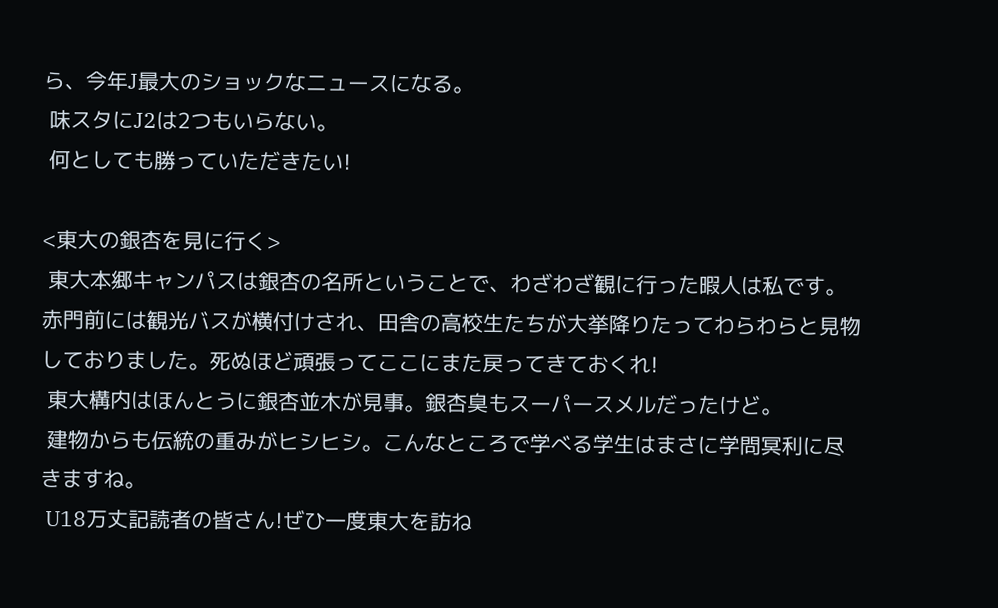ら、今年J最大のショックなニュースになる。
 味スタにJ2は2つもいらない。
 何としても勝っていただきたい!

<東大の銀杏を見に行く>
 東大本郷キャンパスは銀杏の名所ということで、わざわざ観に行った暇人は私です。赤門前には観光バスが横付けされ、田舎の高校生たちが大挙降りたってわらわらと見物しておりました。死ぬほど頑張ってここにまた戻ってきておくれ!
 東大構内はほんとうに銀杏並木が見事。銀杏臭もスーパースメルだったけど。
 建物からも伝統の重みがヒシヒシ。こんなところで学べる学生はまさに学問冥利に尽きますね。
 U18万丈記読者の皆さん!ぜひ一度東大を訪ね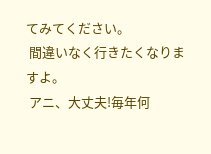てみてください。
 間違いなく行きたくなりますよ。
 アニ、大丈夫!毎年何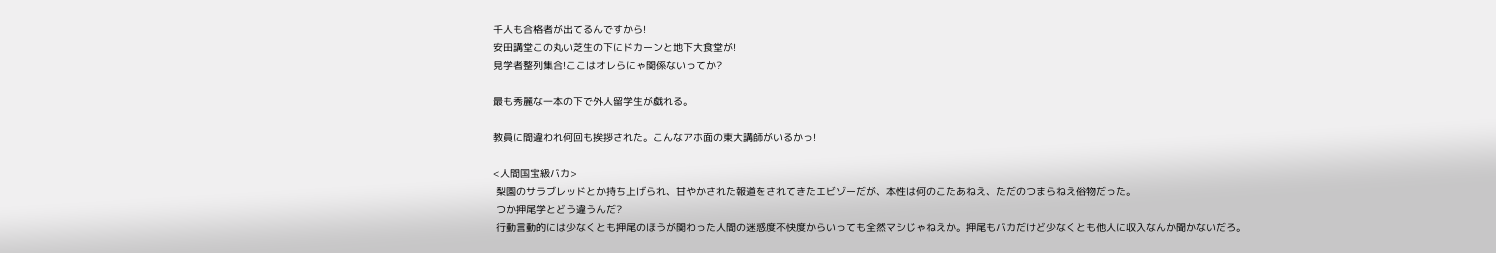千人も合格者が出てるんですから!
安田講堂この丸い芝生の下にドカーンと地下大食堂が!
見学者整列集合!ここはオレらにゃ関係ないってか?

最も秀麗な一本の下で外人留学生が戯れる。

教員に間違われ何回も挨拶された。こんなアホ面の東大講師がいるかっ!

<人間国宝級バカ>
 梨園のサラブレッドとか持ち上げられ、甘やかされた報道をされてきたエビゾーだが、本性は何のこたあねえ、ただのつまらねえ俗物だった。
 つか押尾学とどう違うんだ?
 行動言動的には少なくとも押尾のほうが関わった人間の迷惑度不快度からいっても全然マシじゃねえか。押尾もバカだけど少なくとも他人に収入なんか聞かないだろ。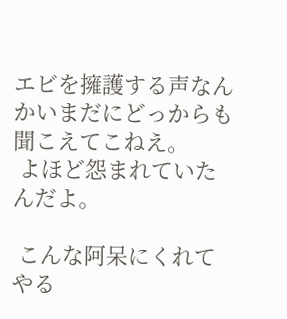エビを擁護する声なんかいまだにどっからも聞こえてこねえ。
 よほど怨まれていたんだよ。

 こんな阿呆にくれてやる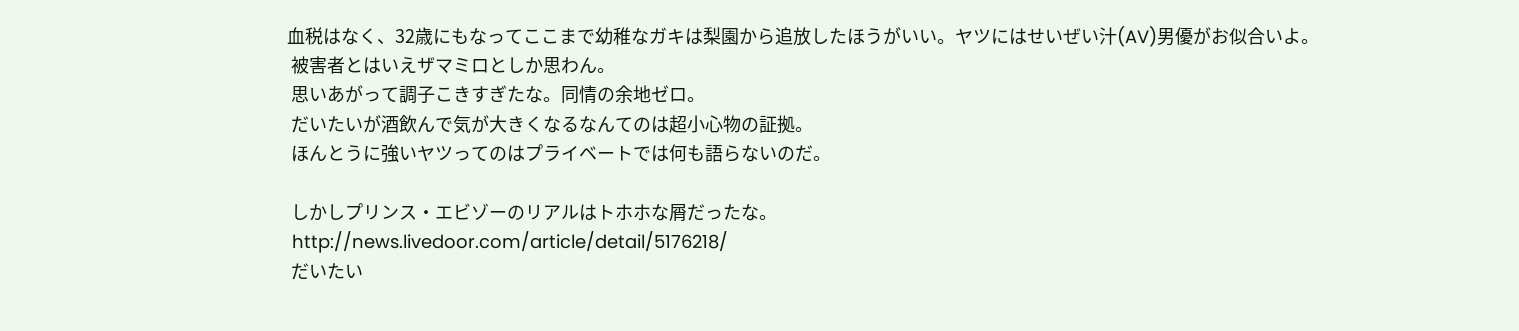血税はなく、32歳にもなってここまで幼稚なガキは梨園から追放したほうがいい。ヤツにはせいぜい汁(AV)男優がお似合いよ。
 被害者とはいえザマミロとしか思わん。
 思いあがって調子こきすぎたな。同情の余地ゼロ。
 だいたいが酒飲んで気が大きくなるなんてのは超小心物の証拠。
 ほんとうに強いヤツってのはプライベートでは何も語らないのだ。

 しかしプリンス・エビゾーのリアルはトホホな屑だったな。
 http://news.livedoor.com/article/detail/5176218/
 だいたい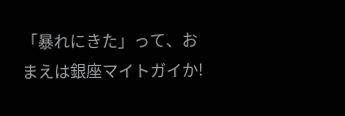「暴れにきた」って、おまえは銀座マイトガイか!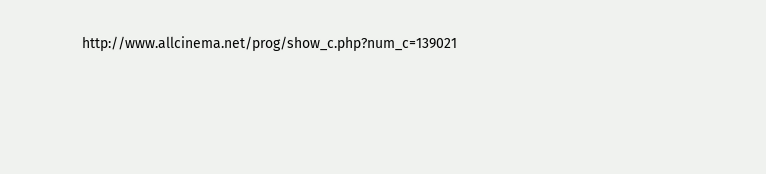http://www.allcinema.net/prog/show_c.php?num_c=139021